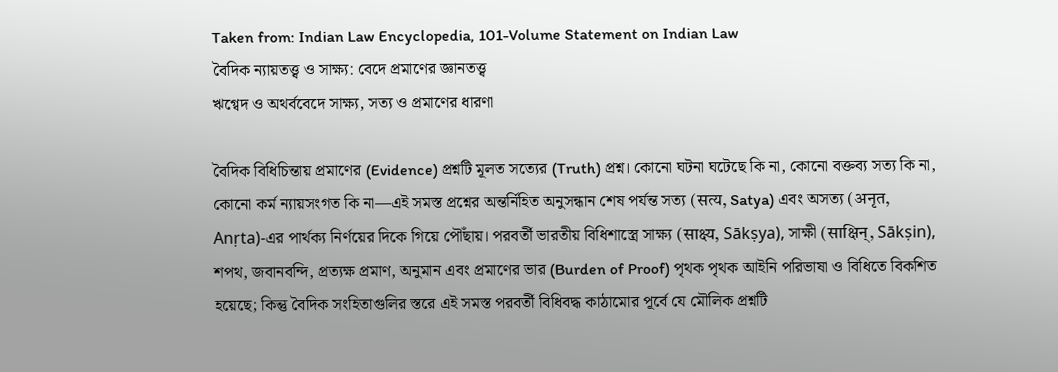Taken from: Indian Law Encyclopedia, 101-Volume Statement on Indian Law
বৈদিক ন্যায়তত্ত্ব ও সাক্ষ্য: বেদে প্রমাণের জ্ঞানতত্ত্ব
ঋগ্বেদ ও অথর্ববেদে সাক্ষ্য, সত্য ও প্রমাণের ধারণা

বৈদিক বিধিচিন্তায় প্রমাণের (Evidence) প্রশ্নটি মূলত সত্যের (Truth) প্রশ্ন। কোনো ঘটনা ঘটেছে কি না, কোনো বক্তব্য সত্য কি না, কোনো কর্ম ন্যায়সংগত কি না—এই সমস্ত প্রশ্নের অন্তর্নিহিত অনুসন্ধান শেষ পর্যন্ত সত্য (सत्य, Satya) এবং অসত্য (अनृत, Anṛta)-এর পার্থক্য নির্ণয়ের দিকে গিয়ে পৌঁছায়। পরবর্তী ভারতীয় বিধিশাস্ত্রে সাক্ষ্য (साक्ष्य, Sākṣya), সাক্ষী (साक्षिन्, Sākṣin), শপথ, জবানবন্দি, প্রত্যক্ষ প্রমাণ, অনুমান এবং প্রমাণের ভার (Burden of Proof) পৃথক পৃথক আইনি পরিভাষা ও বিধিতে বিকশিত হয়েছে; কিন্তু বৈদিক সংহিতাগুলির স্তরে এই সমস্ত পরবর্তী বিধিবদ্ধ কাঠামোর পূর্বে যে মৌলিক প্রশ্নটি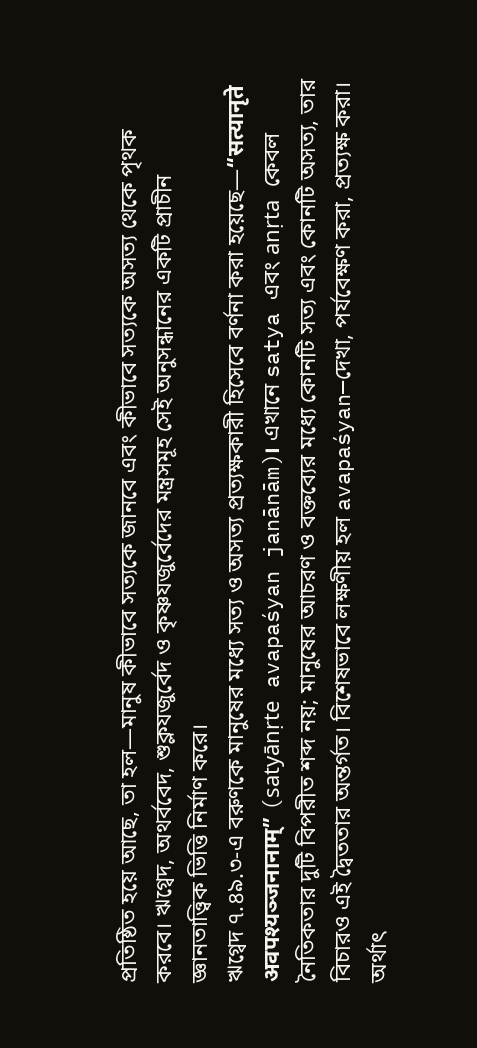প্রতিষ্ঠিত হয়ে আছে, তা হল—মানুষ কীভাবে সত্যকে জানবে এবং কীভাবে সত্যকে অসত্য থেকে পৃথক করবে। ঋগ্বেদ, অথর্ববেদ, শুক্লযজুর্বেদ ও কৃষ্ণযজুর্বেদের মন্ত্রসমূহ সেই অনুসন্ধানের একটি প্রাচীন জ্ঞানতাত্ত্বিক ভিত্তি নির্মাণ করে।
ঋগ্বেদ ৭.৪৯.৩-এ বরুণকে মানুষের মধ্যে সত্য ও অসত্য প্রত্যক্ষকারী হিসেবে বর্ণনা করা হয়েছে—“सत्यानृते अवपश्यञ्जनानाम्” (satyānṛte avapaśyan janānām)। এখানে satya এবং anṛta কেবল নৈতিকতার দুটি বিপরীত শব্দ নয়; মানুষের আচরণ ও বক্তব্যের মধ্যে কোনটি সত্য এবং কোনটি অসত্য, তার বিচারও এই দ্বৈততার অন্তর্গত। বিশেষভাবে লক্ষণীয় হল avapaśyan—দেখা, পর্যবেক্ষণ করা, প্রত্যক্ষ করা। অর্থাৎ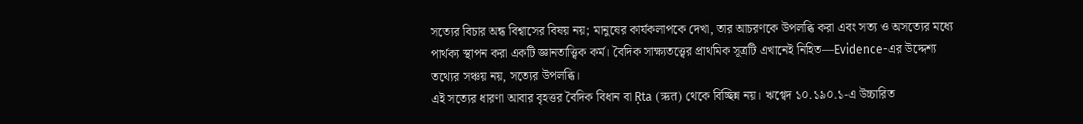সত্যের বিচার অন্ধ বিশ্বাসের বিষয় নয়; মানুষের কার্যকলাপকে দেখা, তার আচরণকে উপলব্ধি করা এবং সত্য ও অসত্যের মধ্যে পার্থক্য স্থাপন করা একটি জ্ঞানতাত্ত্বিক কর্ম। বৈদিক সাক্ষ্যতত্ত্বের প্রাথমিক সূত্রটি এখানেই নিহিত—Evidence-এর উদ্দেশ্য তথ্যের সঞ্চয় নয়, সত্যের উপলব্ধি।
এই সত্যের ধারণা আবার বৃহত্তর বৈদিক বিধান বা Ṛta (ऋत) থেকে বিচ্ছিন্ন নয়। ঋগ্বেদ ১০.১৯০.১-এ উচ্চারিত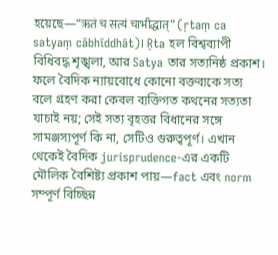হয়েছে—“ऋतं च सत्यं चाभीद्धात्” (ṛtaṃ ca satyaṃ cābhīddhāt)। Ṛta হল বিশ্বব্যাপী বিধিবদ্ধ শৃঙ্খলা, আর Satya তার সত্যনিষ্ঠ প্রকাশ। ফলে বৈদিক ন্যায়বোধে কোনো বক্তব্যকে সত্য বলে গ্রহণ করা কেবল ব্যক্তিগত কথনের সত্যতা যাচাই নয়; সেই সত্য বৃহত্তর বিধানের সঙ্গে সামঞ্জস্যপূর্ণ কি না, সেটিও গুরুত্বপূর্ণ। এখান থেকেই বৈদিক jurisprudence-এর একটি মৌলিক বৈশিষ্ট্য প্রকাশ পায়—fact এবং norm সম্পূর্ণ বিচ্ছিন্ন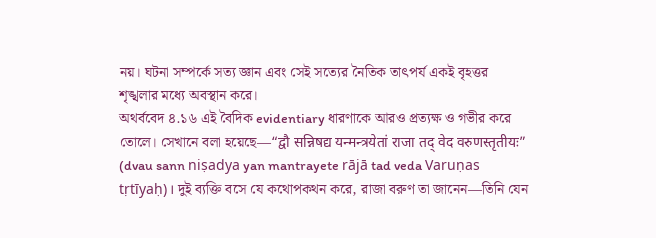নয়। ঘটনা সম্পর্কে সত্য জ্ঞান এবং সেই সত্যের নৈতিক তাৎপর্য একই বৃহত্তর শৃঙ্খলার মধ্যে অবস্থান করে।
অথর্ববেদ ৪.১৬ এই বৈদিক evidentiary ধারণাকে আরও প্রত্যক্ষ ও গভীর করে তোলে। সেখানে বলা হয়েছে—“द्वौ सन्निषद्य यन्मन्त्रयेतां राजा तद् वेद वरुणस्तृतीयः” (dvau sann niṣadya yan mantrayete rājā tad veda Varuṇas tṛtīyaḥ)। দুই ব্যক্তি বসে যে কথোপকথন করে, রাজা বরুণ তা জানেন—তিনি যেন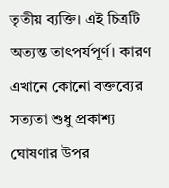তৃতীয় ব্যক্তি। এই চিত্রটি অত্যন্ত তাৎপর্যপূর্ণ। কারণ এখানে কোনো বক্তব্যের সত্যতা শুধু প্রকাশ্য ঘোষণার উপর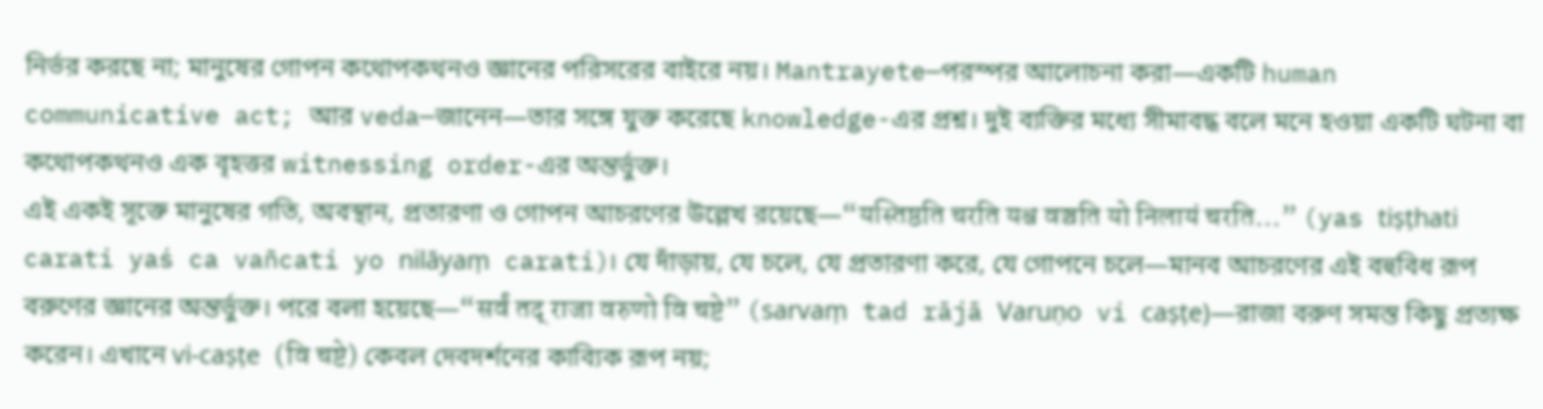নির্ভর করছে না; মানুষের গোপন কথোপকথনও জ্ঞানের পরিসরের বাইরে নয়। Mantrayete—পরস্পর আলোচনা করা—একটি human communicative act; আর veda—জানেন—তার সঙ্গে যুক্ত করেছে knowledge-এর প্রশ্ন। দুই ব্যক্তির মধ্যে সীমাবদ্ধ বলে মনে হওয়া একটি ঘটনা বা কথোপকথনও এক বৃহত্তর witnessing order-এর অন্তর্ভুক্ত।
এই একই সূক্তে মানুষের গতি, অবস্থান, প্রতারণা ও গোপন আচরণের উল্লেখ রয়েছে—“यस्तिष्ठति चरति यश्च वञ्चति यो निलायं चरति…” (yas tiṣṭhati carati yaś ca vañcati yo nilāyaṃ carati)। যে দাঁড়ায়, যে চলে, যে প্রতারণা করে, যে গোপনে চলে—মানব আচরণের এই বহুবিধ রূপ বরুণের জ্ঞানের অন্তর্ভুক্ত। পরে বলা হয়েছে—“सर्वं तद् राजा वरुणो वि चष्टे” (sarvaṃ tad rājā Varuṇo vi caṣṭe)—রাজা বরুণ সমস্ত কিছু প্রত্যক্ষ করেন। এখানে vi-caṣṭe (वि चष्टे) কেবল দেবদর্শনের কাব্যিক রূপ নয়;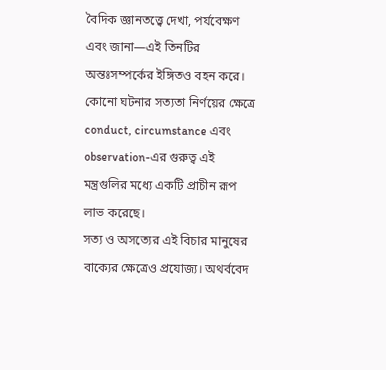বৈদিক জ্ঞানতত্ত্বে দেখা, পর্যবেক্ষণ এবং জানা—এই তিনটির অন্তঃসম্পর্কের ইঙ্গিতও বহন করে। কোনো ঘটনার সত্যতা নির্ণয়ের ক্ষেত্রে conduct, circumstance এবং observation-এর গুরুত্ব এই মন্ত্রগুলির মধ্যে একটি প্রাচীন রূপ লাভ করেছে।
সত্য ও অসত্যের এই বিচার মানুষের বাক্যের ক্ষেত্রেও প্রযোজ্য। অথর্ববেদ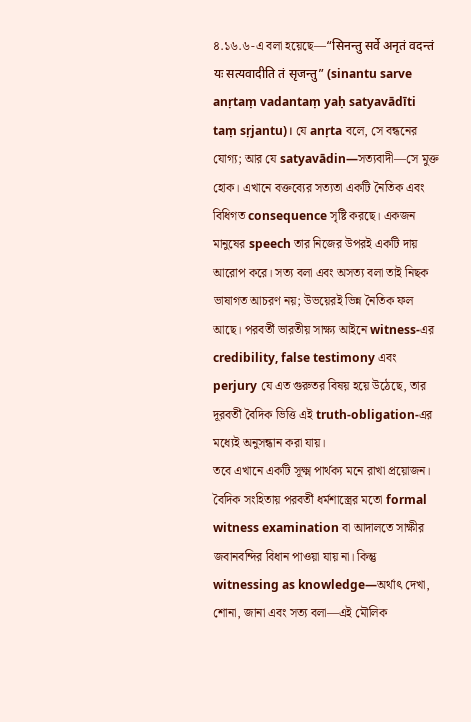৪.১৬.৬-এ বলা হয়েছে—“सिनन्तु सर्वे अनृतं वदन्तं यः सत्यवादीति तं सृजन्तु” (sinantu sarve anṛtaṃ vadantaṃ yaḥ satyavādīti taṃ sṛjantu)। যে anṛta বলে, সে বন্ধনের যোগ্য; আর যে satyavādin—সত্যবাদী—সে মুক্ত হোক। এখানে বক্তব্যের সত্যতা একটি নৈতিক এবং বিধিগত consequence সৃষ্টি করছে। একজন মানুষের speech তার নিজের উপরই একটি দায় আরোপ করে। সত্য বলা এবং অসত্য বলা তাই নিছক ভাষাগত আচরণ নয়; উভয়েরই ভিন্ন নৈতিক ফল আছে। পরবর্তী ভারতীয় সাক্ষ্য আইনে witness-এর credibility, false testimony এবং perjury যে এত গুরুতর বিষয় হয়ে উঠেছে, তার দূরবর্তী বৈদিক ভিত্তি এই truth-obligation-এর মধ্যেই অনুসন্ধান করা যায়।
তবে এখানে একটি সূক্ষ্ম পার্থক্য মনে রাখা প্রয়োজন। বৈদিক সংহিতায় পরবর্তী ধর্মশাস্ত্রের মতো formal witness examination বা আদালতে সাক্ষীর জবানবন্দির বিধান পাওয়া যায় না। কিন্তু witnessing as knowledge—অর্থাৎ দেখা, শোনা, জানা এবং সত্য বলা—এই মৌলিক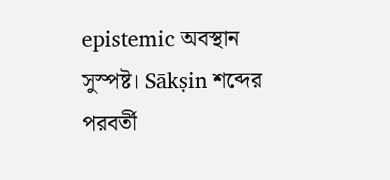epistemic অবস্থান সুস্পষ্ট। Sākṣin শব্দের পরবর্তী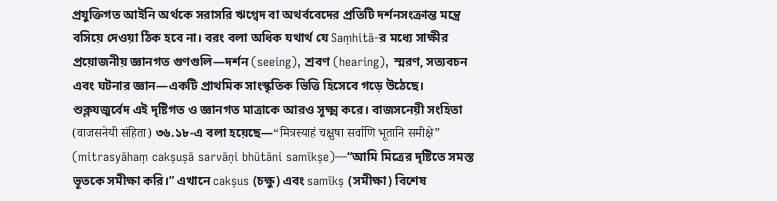প্রযুক্তিগত আইনি অর্থকে সরাসরি ঋগ্বেদ বা অথর্ববেদের প্রতিটি দর্শনসংক্রান্ত মন্ত্রে বসিয়ে দেওয়া ঠিক হবে না। বরং বলা অধিক যথার্থ যে Saṃhitā-র মধ্যে সাক্ষীর প্রয়োজনীয় জ্ঞানগত গুণগুলি—দর্শন (seeing), শ্রবণ (hearing), স্মরণ, সত্যবচন এবং ঘটনার জ্ঞান—একটি প্রাথমিক সাংস্কৃতিক ভিত্তি হিসেবে গড়ে উঠেছে।
শুক্লযজুর্বেদ এই দৃষ্টিগত ও জ্ঞানগত মাত্রাকে আরও সূক্ষ্ম করে। বাজসনেয়ী সংহিতা (वाजसनेयी संहिता) ৩৬.১৮-এ বলা হয়েছে—“मित्रस्याहं चक्षुषा सर्वाणि भूतानि समीक्षे” (mitrasyāhaṃ cakṣuṣā sarvāṇi bhūtāni samīkṣe)—“আমি মিত্রের দৃষ্টিতে সমস্ত ভূতকে সমীক্ষা করি।” এখানে cakṣus (চক্ষু) এবং samīkṣ (সমীক্ষা) বিশেষ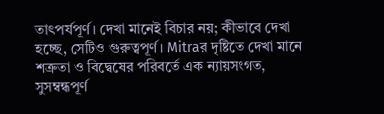তাৎপর্যপূর্ণ। দেখা মানেই বিচার নয়; কীভাবে দেখা হচ্ছে, সেটিও গুরুত্বপূর্ণ। Mitraর দৃষ্টিতে দেখা মানে শত্রুতা ও বিদ্বেষের পরিবর্তে এক ন্যায়সংগত, সুসম্বন্ধপূর্ণ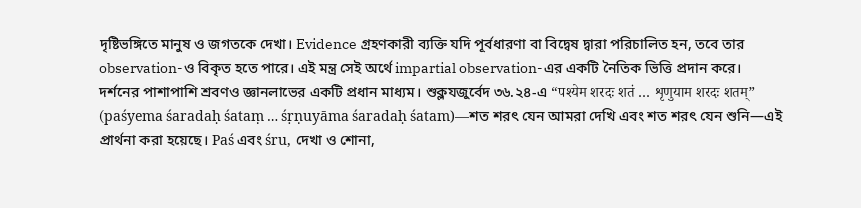দৃষ্টিভঙ্গিতে মানুষ ও জগতকে দেখা। Evidence গ্রহণকারী ব্যক্তি যদি পূর্বধারণা বা বিদ্বেষ দ্বারা পরিচালিত হন, তবে তার observation-ও বিকৃত হতে পারে। এই মন্ত্র সেই অর্থে impartial observation-এর একটি নৈতিক ভিত্তি প্রদান করে।
দর্শনের পাশাপাশি শ্রবণও জ্ঞানলাভের একটি প্রধান মাধ্যম। শুক্লযজুর্বেদ ৩৬.২৪-এ “पश्येम शरदः शतं … शृणुयाम शरदः शतम्” (paśyema śaradaḥ śataṃ … śṛṇuyāma śaradaḥ śatam)—শত শরৎ যেন আমরা দেখি এবং শত শরৎ যেন শুনি—এই প্রার্থনা করা হয়েছে। Paś এবং śru, দেখা ও শোনা,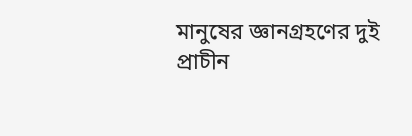মানুষের জ্ঞানগ্রহণের দুই প্রাচীন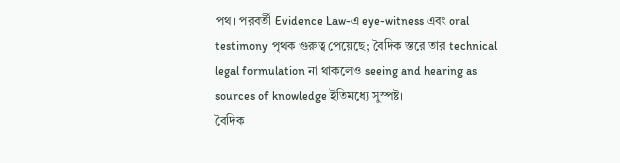পথ। পরবর্তী Evidence Law-এ eye-witness এবং oral testimony পৃথক গুরুত্ব পেয়েছে; বৈদিক স্তরে তার technical legal formulation না থাকলেও seeing and hearing as sources of knowledge ইতিমধ্যে সুস্পষ্ট।
বৈদিক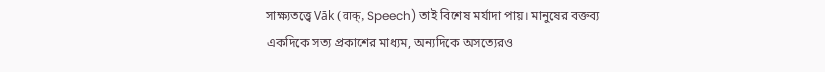সাক্ষ্যতত্ত্বে Vāk (वाक्, Speech) তাই বিশেষ মর্যাদা পায়। মানুষের বক্তব্য একদিকে সত্য প্রকাশের মাধ্যম, অন্যদিকে অসত্যেরও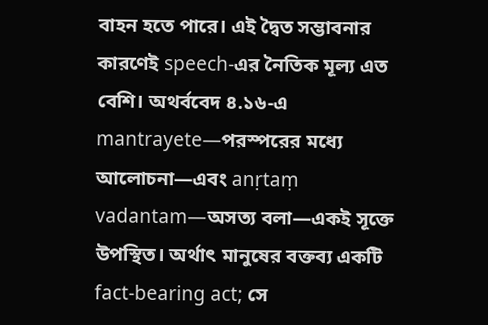বাহন হতে পারে। এই দ্বৈত সম্ভাবনার কারণেই speech-এর নৈতিক মূল্য এত বেশি। অথর্ববেদ ৪.১৬-এ mantrayete—পরস্পরের মধ্যে আলোচনা—এবং anṛtaṃ vadantam—অসত্য বলা—একই সূক্তে উপস্থিত। অর্থাৎ মানুষের বক্তব্য একটি fact-bearing act; সে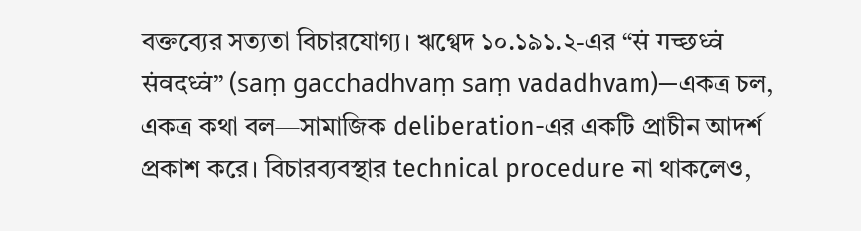বক্তব্যের সত্যতা বিচারযোগ্য। ঋগ্বেদ ১০.১৯১.২-এর “सं गच्छध्वं संवदध्वं” (saṃ gacchadhvaṃ saṃ vadadhvam)—একত্র চল, একত্র কথা বল—সামাজিক deliberation-এর একটি প্রাচীন আদর্শ প্রকাশ করে। বিচারব্যবস্থার technical procedure না থাকলেও,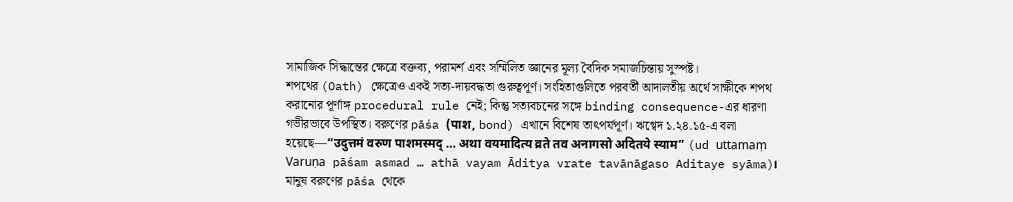সামাজিক সিদ্ধান্তের ক্ষেত্রে বক্তব্য, পরামর্শ এবং সম্মিলিত জ্ঞানের মূল্য বৈদিক সমাজচিন্তায় সুস্পষ্ট।
শপথের (Oath) ক্ষেত্রেও একই সত্য-দায়বদ্ধতা গুরুত্বপূর্ণ। সংহিতাগুলিতে পরবর্তী আদালতীয় অর্থে সাক্ষীকে শপথ করানোর পূর্ণাঙ্গ procedural rule নেই; কিন্তু সত্যবচনের সঙ্গে binding consequence-এর ধারণা গভীরভাবে উপস্থিত। বরুণের pāśa (पाश, bond) এখানে বিশেষ তাৎপর্যপূর্ণ। ঋগ্বেদ ১.২৪.১৫-এ বলা হয়েছে—“उदुत्तमं वरुण पाशमस्मद् … अथा वयमादित्य व्रते तव अनागसो अदितये स्याम” (ud uttamaṃ Varuṇa pāśam asmad … athā vayam Āditya vrate tavānāgaso Aditaye syāma)। মানুষ বরুণের pāśa থেকে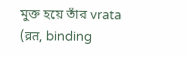মুক্ত হয়ে তাঁর vrata (व्रत, binding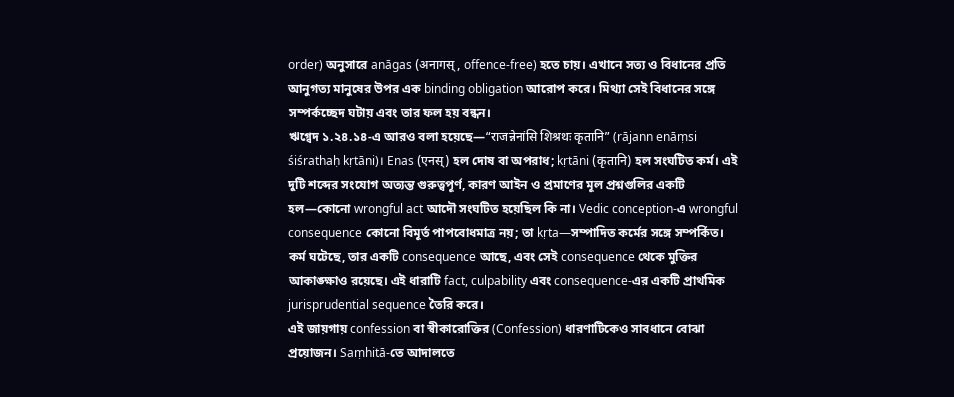order) অনুসারে anāgas (अनागस्, offence-free) হতে চায়। এখানে সত্য ও বিধানের প্রতি আনুগত্য মানুষের উপর এক binding obligation আরোপ করে। মিথ্যা সেই বিধানের সঙ্গে সম্পর্কচ্ছেদ ঘটায় এবং তার ফল হয় বন্ধন।
ঋগ্বেদ ১.২৪.১৪-এ আরও বলা হয়েছে—“राजन्नेनांसि शिश्रथः कृतानि” (rājann enāṃsi śiśrathaḥ kṛtāni)। Enas (एनस्) হল দোষ বা অপরাধ; kṛtāni (कृतानि) হল সংঘটিত কর্ম। এই দুটি শব্দের সংযোগ অত্যন্ত গুরুত্বপূর্ণ, কারণ আইন ও প্রমাণের মূল প্রশ্নগুলির একটি হল—কোনো wrongful act আদৌ সংঘটিত হয়েছিল কি না। Vedic conception-এ wrongful consequence কোনো বিমূর্ত পাপবোধমাত্র নয়; তা kṛta—সম্পাদিত কর্মের সঙ্গে সম্পর্কিত। কর্ম ঘটেছে, তার একটি consequence আছে, এবং সেই consequence থেকে মুক্তির আকাঙ্ক্ষাও রয়েছে। এই ধারাটি fact, culpability এবং consequence-এর একটি প্রাথমিক jurisprudential sequence তৈরি করে।
এই জায়গায় confession বা স্বীকারোক্তির (Confession) ধারণাটিকেও সাবধানে বোঝা প্রয়োজন। Saṃhitā-তে আদালতে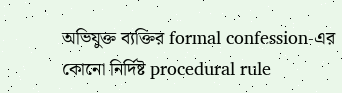অভিযুক্ত ব্যক্তির formal confession-এর কোনো নির্দিষ্ট procedural rule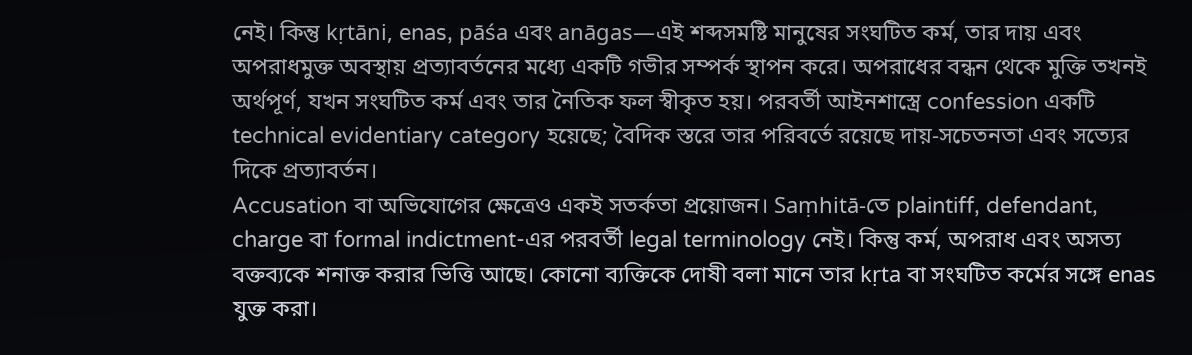নেই। কিন্তু kṛtāni, enas, pāśa এবং anāgas—এই শব্দসমষ্টি মানুষের সংঘটিত কর্ম, তার দায় এবং অপরাধমুক্ত অবস্থায় প্রত্যাবর্তনের মধ্যে একটি গভীর সম্পর্ক স্থাপন করে। অপরাধের বন্ধন থেকে মুক্তি তখনই অর্থপূর্ণ, যখন সংঘটিত কর্ম এবং তার নৈতিক ফল স্বীকৃত হয়। পরবর্তী আইনশাস্ত্রে confession একটি technical evidentiary category হয়েছে; বৈদিক স্তরে তার পরিবর্তে রয়েছে দায়-সচেতনতা এবং সত্যের দিকে প্রত্যাবর্তন।
Accusation বা অভিযোগের ক্ষেত্রেও একই সতর্কতা প্রয়োজন। Saṃhitā-তে plaintiff, defendant, charge বা formal indictment-এর পরবর্তী legal terminology নেই। কিন্তু কর্ম, অপরাধ এবং অসত্য বক্তব্যকে শনাক্ত করার ভিত্তি আছে। কোনো ব্যক্তিকে দোষী বলা মানে তার kṛta বা সংঘটিত কর্মের সঙ্গে enas যুক্ত করা।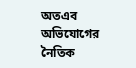অতএব অভিযোগের নৈতিক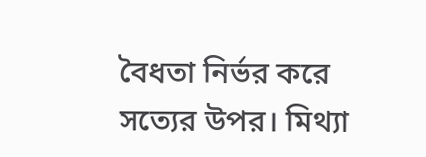বৈধতা নির্ভর করে সত্যের উপর। মিথ্যা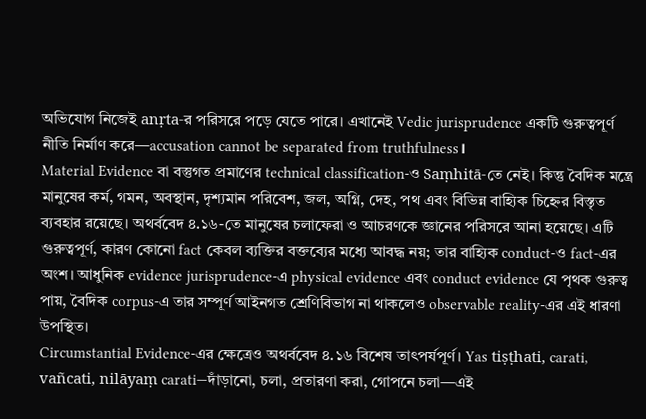অভিযোগ নিজেই anṛta-র পরিসরে পড়ে যেতে পারে। এখানেই Vedic jurisprudence একটি গুরুত্বপূর্ণ নীতি নির্মাণ করে—accusation cannot be separated from truthfulness।
Material Evidence বা বস্তুগত প্রমাণের technical classification-ও Saṃhitā-তে নেই। কিন্তু বৈদিক মন্ত্রে মানুষের কর্ম, গমন, অবস্থান, দৃশ্যমান পরিবেশ, জল, অগ্নি, দেহ, পথ এবং বিভিন্ন বাহ্যিক চিহ্নের বিস্তৃত ব্যবহার রয়েছে। অথর্ববেদ ৪.১৬-তে মানুষের চলাফেরা ও আচরণকে জ্ঞানের পরিসরে আনা হয়েছে। এটি গুরুত্বপূর্ণ, কারণ কোনো fact কেবল ব্যক্তির বক্তব্যের মধ্যে আবদ্ধ নয়; তার বাহ্যিক conduct-ও fact-এর অংশ। আধুনিক evidence jurisprudence-এ physical evidence এবং conduct evidence যে পৃথক গুরুত্ব পায়, বৈদিক corpus-এ তার সম্পূর্ণ আইনগত শ্রেণিবিভাগ না থাকলেও observable reality-এর এই ধারণা উপস্থিত।
Circumstantial Evidence-এর ক্ষেত্রেও অথর্ববেদ ৪.১৬ বিশেষ তাৎপর্যপূর্ণ। Yas tiṣṭhati, carati, vañcati, nilāyaṃ carati—দাঁড়ানো, চলা, প্রতারণা করা, গোপনে চলা—এই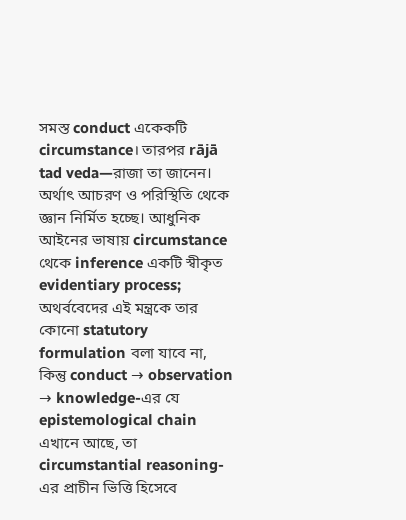সমস্ত conduct একেকটি circumstance। তারপর rājā tad veda—রাজা তা জানেন। অর্থাৎ আচরণ ও পরিস্থিতি থেকে জ্ঞান নির্মিত হচ্ছে। আধুনিক আইনের ভাষায় circumstance থেকে inference একটি স্বীকৃত evidentiary process; অথর্ববেদের এই মন্ত্রকে তার কোনো statutory formulation বলা যাবে না, কিন্তু conduct → observation → knowledge-এর যে epistemological chain এখানে আছে, তা circumstantial reasoning-এর প্রাচীন ভিত্তি হিসেবে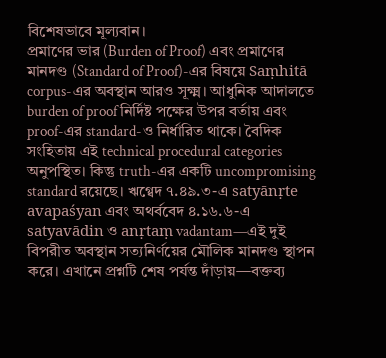বিশেষভাবে মূল্যবান।
প্রমাণের ভার (Burden of Proof) এবং প্রমাণের মানদণ্ড (Standard of Proof)-এর বিষয়ে Saṃhitā corpus-এর অবস্থান আরও সূক্ষ্ম। আধুনিক আদালতে burden of proof নির্দিষ্ট পক্ষের উপর বর্তায় এবং proof-এর standard-ও নির্ধারিত থাকে। বৈদিক সংহিতায় এই technical procedural categories অনুপস্থিত। কিন্তু truth-এর একটি uncompromising standard রয়েছে। ঋগ্বেদ ৭.৪৯.৩-এ satyānṛte avapaśyan এবং অথর্ববেদ ৪.১৬.৬-এ satyavādin ও anṛtaṃ vadantam—এই দুই বিপরীত অবস্থান সত্যনির্ণয়ের মৌলিক মানদণ্ড স্থাপন করে। এখানে প্রশ্নটি শেষ পর্যন্ত দাঁড়ায়—বক্তব্য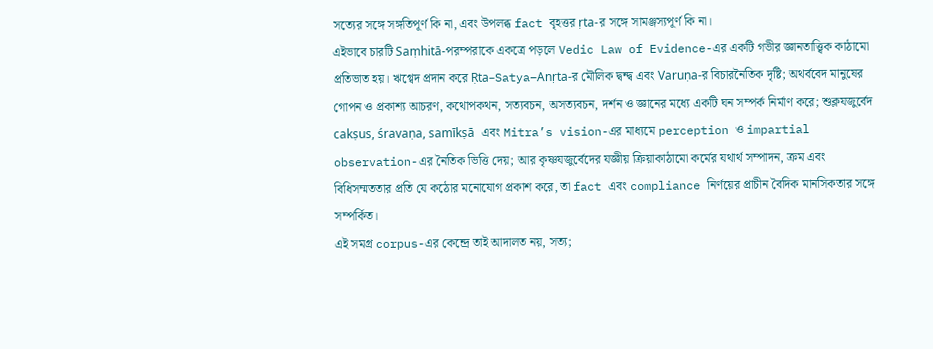সত্যের সঙ্গে সঙ্গতিপূর্ণ কি না, এবং উপলব্ধ fact বৃহত্তর ṛta-র সঙ্গে সামঞ্জস্যপূর্ণ কি না।
এইভাবে চারটি Saṃhitā-পরম্পরাকে একত্রে পড়লে Vedic Law of Evidence-এর একটি গভীর জ্ঞানতাত্ত্বিক কাঠামো প্রতিভাত হয়। ঋগ্বেদ প্রদান করে Ṛta–Satya–Anṛta-র মৌলিক দ্বন্দ্ব এবং Varuṇa-র বিচারনৈতিক দৃষ্টি; অথর্ববেদ মানুষের গোপন ও প্রকাশ্য আচরণ, কথোপকথন, সত্যবচন, অসত্যবচন, দর্শন ও জ্ঞানের মধ্যে একটি ঘন সম্পর্ক নির্মাণ করে; শুক্লযজুর্বেদ cakṣus, śravaṇa, samīkṣā এবং Mitra’s vision-এর মাধ্যমে perception ও impartial observation-এর নৈতিক ভিত্তি দেয়; আর কৃষ্ণযজুর্বেদের যজ্ঞীয় ক্রিয়াকাঠামো কর্মের যথার্থ সম্পাদন, ক্রম এবং বিধিসম্মততার প্রতি যে কঠোর মনোযোগ প্রকাশ করে, তা fact এবং compliance নির্ণয়ের প্রাচীন বৈদিক মানসিকতার সঙ্গে সম্পর্কিত।
এই সমগ্র corpus-এর কেন্দ্রে তাই আদালত নয়, সত্য;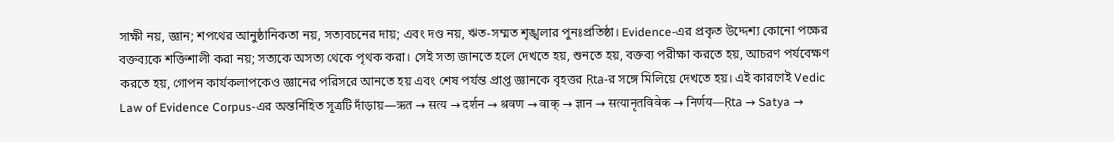সাক্ষী নয়, জ্ঞান; শপথের আনুষ্ঠানিকতা নয়, সত্যবচনের দায়; এবং দণ্ড নয়, ঋত-সম্মত শৃঙ্খলার পুনঃপ্রতিষ্ঠা। Evidence-এর প্রকৃত উদ্দেশ্য কোনো পক্ষের বক্তব্যকে শক্তিশালী করা নয়; সত্যকে অসত্য থেকে পৃথক করা। সেই সত্য জানতে হলে দেখতে হয়, শুনতে হয়, বক্তব্য পরীক্ষা করতে হয়, আচরণ পর্যবেক্ষণ করতে হয়, গোপন কার্যকলাপকেও জ্ঞানের পরিসরে আনতে হয় এবং শেষ পর্যন্ত প্রাপ্ত জ্ঞানকে বৃহত্তর Ṛta-র সঙ্গে মিলিয়ে দেখতে হয়। এই কারণেই Vedic Law of Evidence Corpus-এর অন্তর্নিহিত সূত্রটি দাঁড়ায়—ऋत → सत्य → दर्शन → श्रवण → वाक् → ज्ञान → सत्यानृतविवेक → निर्णय—Ṛta → Satya →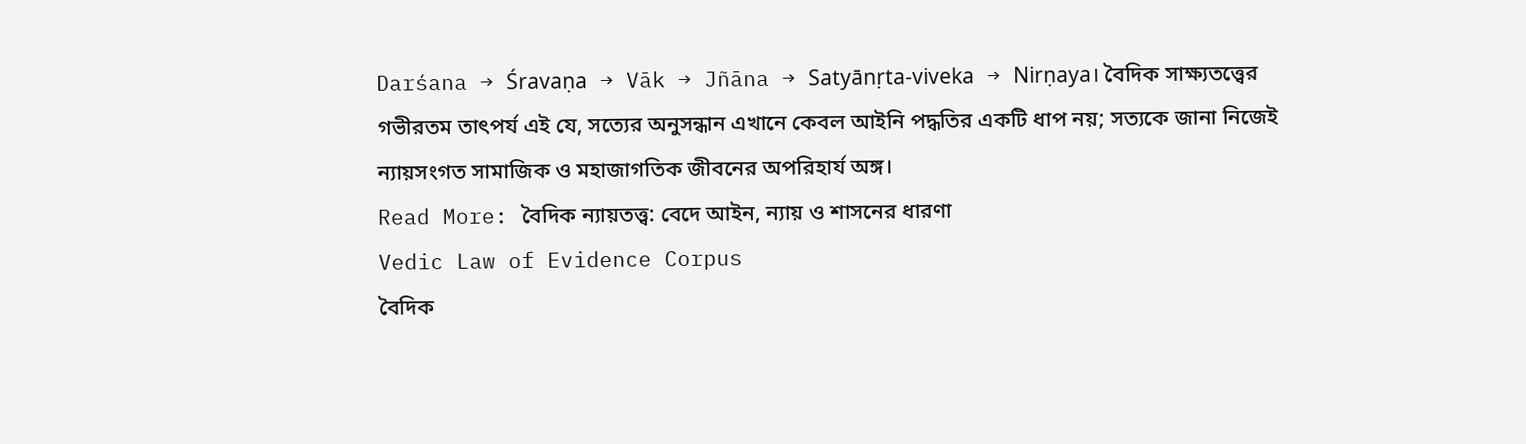Darśana → Śravaṇa → Vāk → Jñāna → Satyānṛta-viveka → Nirṇaya। বৈদিক সাক্ষ্যতত্ত্বের গভীরতম তাৎপর্য এই যে, সত্যের অনুসন্ধান এখানে কেবল আইনি পদ্ধতির একটি ধাপ নয়; সত্যকে জানা নিজেই ন্যায়সংগত সামাজিক ও মহাজাগতিক জীবনের অপরিহার্য অঙ্গ।
Read More: বৈদিক ন্যায়তত্ত্ব: বেদে আইন, ন্যায় ও শাসনের ধারণা
Vedic Law of Evidence Corpus
বৈদিক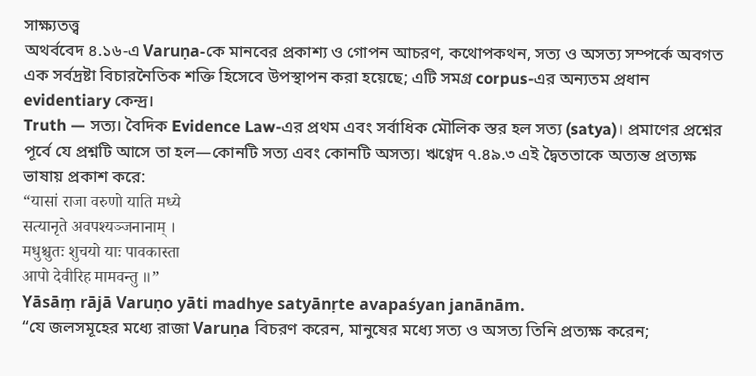সাক্ষ্যতত্ত্ব
অথর্ববেদ ৪.১৬-এ Varuṇa-কে মানবের প্রকাশ্য ও গোপন আচরণ, কথোপকথন, সত্য ও অসত্য সম্পর্কে অবগত এক সর্বদ্রষ্টা বিচারনৈতিক শক্তি হিসেবে উপস্থাপন করা হয়েছে; এটি সমগ্র corpus-এর অন্যতম প্রধান evidentiary কেন্দ্র।
Truth — সত্য। বৈদিক Evidence Law-এর প্রথম এবং সর্বাধিক মৌলিক স্তর হল সত্য (satya)। প্রমাণের প্রশ্নের পূর্বে যে প্রশ্নটি আসে তা হল—কোনটি সত্য এবং কোনটি অসত্য। ঋগ্বেদ ৭.৪৯.৩ এই দ্বৈততাকে অত্যন্ত প্রত্যক্ষ ভাষায় প্রকাশ করে:
“यासां राजा वरुणो याति मध्ये
सत्यानृते अवपश्यञ्जनानाम् ।
मधुश्चुतः शुचयो याः पावकास्ता
आपो देवीरिह मामवन्तु ॥”
Yāsāṃ rājā Varuṇo yāti madhye satyānṛte avapaśyan janānām.
“যে জলসমূহের মধ্যে রাজা Varuṇa বিচরণ করেন, মানুষের মধ্যে সত্য ও অসত্য তিনি প্রত্যক্ষ করেন;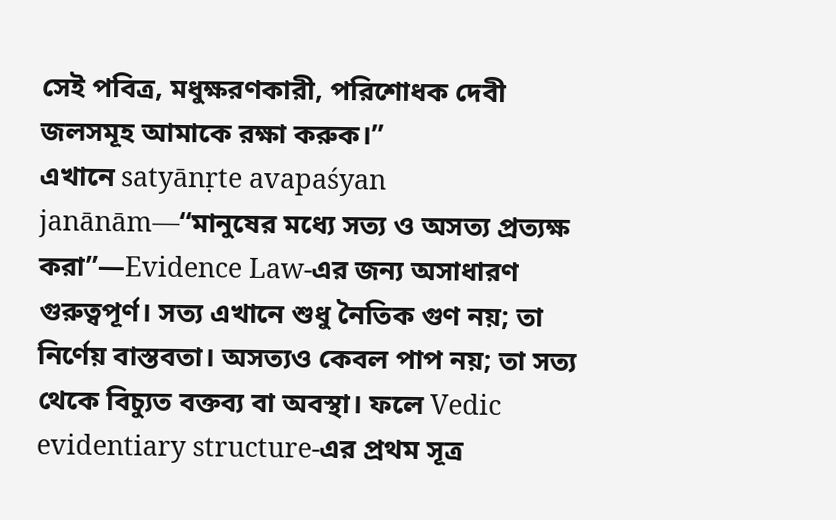সেই পবিত্র, মধুক্ষরণকারী, পরিশোধক দেবী জলসমূহ আমাকে রক্ষা করুক।”
এখানে satyānṛte avapaśyan janānām—“মানুষের মধ্যে সত্য ও অসত্য প্রত্যক্ষ করা”—Evidence Law-এর জন্য অসাধারণ গুরুত্বপূর্ণ। সত্য এখানে শুধু নৈতিক গুণ নয়; তা নির্ণেয় বাস্তবতা। অসত্যও কেবল পাপ নয়; তা সত্য থেকে বিচ্যুত বক্তব্য বা অবস্থা। ফলে Vedic evidentiary structure-এর প্রথম সূত্র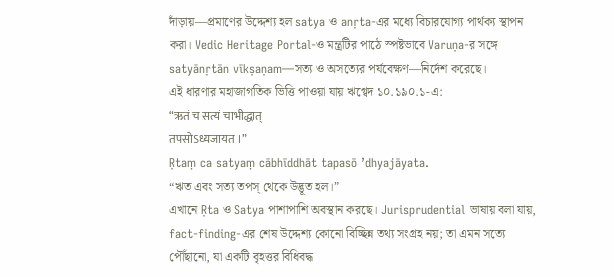দাঁড়ায়—প্রমাণের উদ্দেশ্য হল satya ও anṛta-এর মধ্যে বিচারযোগ্য পার্থক্য স্থাপন করা। Vedic Heritage Portal-ও মন্ত্রটির পাঠে স্পষ্টভাবে Varuṇa-র সঙ্গে satyānṛtān vīkṣaṇam—সত্য ও অসত্যের পর্যবেক্ষণ—নির্দেশ করেছে।
এই ধারণার মহাজাগতিক ভিত্তি পাওয়া যায় ঋগ্বেদ ১০.১৯০.১-এ:
“ऋतं च सत्यं चाभीद्धात्
तपसोऽध्यजायत ।”
Ṛtaṃ ca satyaṃ cābhīddhāt tapasō ’dhyajāyata.
“ঋত এবং সত্য তপস্ থেকে উদ্ভূত হল।”
এখানে Ṛta ও Satya পাশাপাশি অবস্থান করছে। Jurisprudential ভাষায় বলা যায়, fact-finding-এর শেষ উদ্দেশ্য কোনো বিচ্ছিন্ন তথ্য সংগ্রহ নয়; তা এমন সত্যে পৌঁছানো, যা একটি বৃহত্তর বিধিবদ্ধ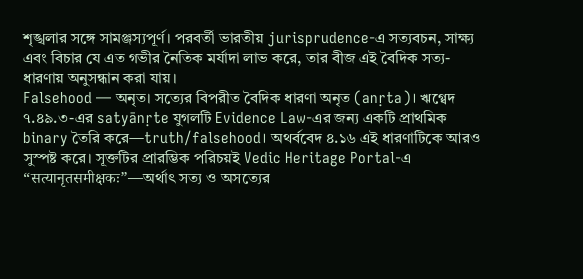শৃঙ্খলার সঙ্গে সামঞ্জস্যপূর্ণ। পরবর্তী ভারতীয় jurisprudence-এ সত্যবচন, সাক্ষ্য এবং বিচার যে এত গভীর নৈতিক মর্যাদা লাভ করে, তার বীজ এই বৈদিক সত্য-ধারণায় অনুসন্ধান করা যায়।
Falsehood — অনৃত। সত্যের বিপরীত বৈদিক ধারণা অনৃত (anṛta)। ঋগ্বেদ ৭.৪৯.৩-এর satyānṛte যুগলটি Evidence Law-এর জন্য একটি প্রাথমিক binary তৈরি করে—truth/falsehood। অথর্ববেদ ৪.১৬ এই ধারণাটিকে আরও সুস্পষ্ট করে। সূক্তটির প্রারম্ভিক পরিচয়ই Vedic Heritage Portal-এ “सत्यानृतसमीक्षकः”—অর্থাৎ সত্য ও অসত্যের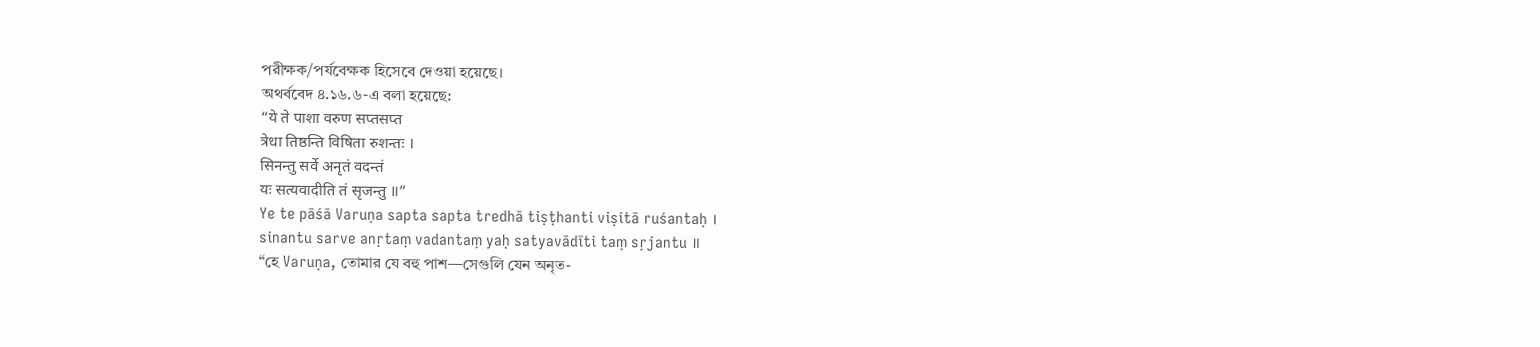পরীক্ষক/পর্যবেক্ষক হিসেবে দেওয়া হয়েছে।
অথর্ববেদ ৪.১৬.৬-এ বলা হয়েছে:
“ये ते पाशा वरुण सप्तसप्त
त्रेधा तिष्ठन्ति विषिता रुशन्तः ।
सिनन्तु सर्वे अनृतं वदन्तं
यः सत्यवादीति तं सृजन्तु ॥”
Ye te pāśā Varuṇa sapta sapta tredhā tiṣṭhanti viṣitā ruśantaḥ ।
sinantu sarve anṛtaṃ vadantaṃ yaḥ satyavādīti taṃ sṛjantu ॥
“হে Varuṇa, তোমার যে বহু পাশ—সেগুলি যেন অনৃত-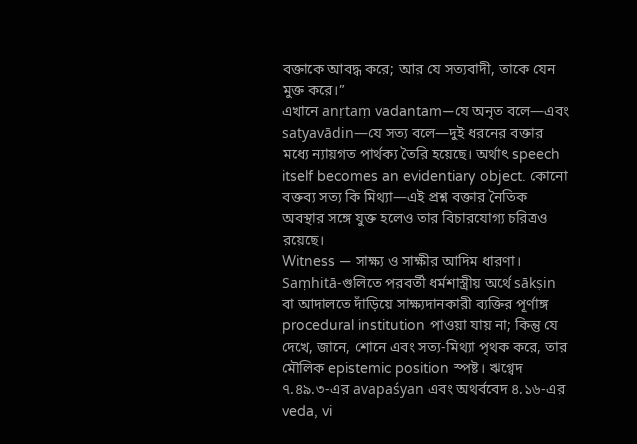বক্তাকে আবদ্ধ করে; আর যে সত্যবাদী, তাকে যেন মুক্ত করে।”
এখানে anṛtaṃ vadantam—যে অনৃত বলে—এবং satyavādin—যে সত্য বলে—দুই ধরনের বক্তার মধ্যে ন্যায়গত পার্থক্য তৈরি হয়েছে। অর্থাৎ speech itself becomes an evidentiary object. কোনো বক্তব্য সত্য কি মিথ্যা—এই প্রশ্ন বক্তার নৈতিক অবস্থার সঙ্গে যুক্ত হলেও তার বিচারযোগ্য চরিত্রও রয়েছে।
Witness — সাক্ষ্য ও সাক্ষীর আদিম ধারণা। Saṃhitā-গুলিতে পরবর্তী ধর্মশাস্ত্রীয় অর্থে sākṣin বা আদালতে দাঁড়িয়ে সাক্ষ্যদানকারী ব্যক্তির পূর্ণাঙ্গ procedural institution পাওয়া যায় না; কিন্তু যে দেখে, জানে, শোনে এবং সত্য-মিথ্যা পৃথক করে, তার মৌলিক epistemic position স্পষ্ট। ঋগ্বেদ ৭.৪৯.৩-এর avapaśyan এবং অথর্ববেদ ৪.১৬-এর veda, vi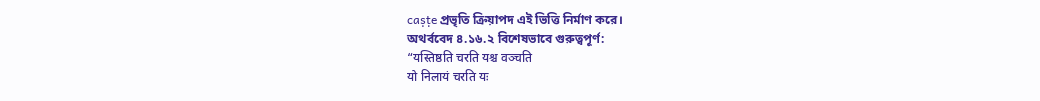caṣṭe প্রভৃতি ক্রিয়াপদ এই ভিত্তি নির্মাণ করে।
অথর্ববেদ ৪.১৬.২ বিশেষভাবে গুরুত্বপূর্ণ:
“यस्तिष्ठति चरति यश्च वञ्चति
यो निलायं चरति यः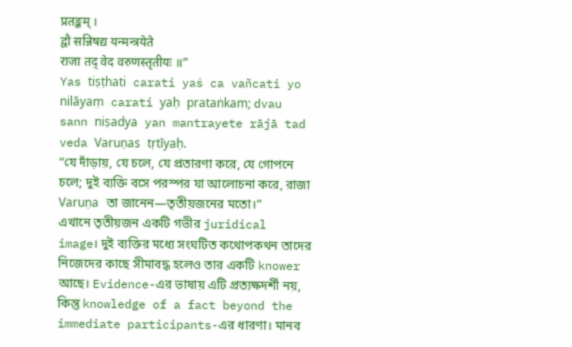प्रतङ्कम् ।
द्वौ सन्निषद्य यन्मन्त्रयेते
राजा तद् वेद वरुणस्तृतीयः ॥”
Yas tiṣṭhati carati yaś ca vañcati yo nilāyaṃ carati yaḥ prataṅkam; dvau sann niṣadya yan mantrayete rājā tad veda Varuṇas tṛtīyaḥ.
“যে দাঁড়ায়, যে চলে, যে প্রতারণা করে, যে গোপনে চলে; দুই ব্যক্তি বসে পরস্পর যা আলোচনা করে, রাজা Varuṇa তা জানেন—তৃতীয়জনের মতো।”
এখানে তৃতীয়জন একটি গভীর juridical image। দুই ব্যক্তির মধ্যে সংঘটিত কথোপকথন তাদের নিজেদের কাছে সীমাবদ্ধ হলেও তার একটি knower আছে। Evidence-এর ভাষায় এটি প্রত্যক্ষদর্শী নয়, কিন্তু knowledge of a fact beyond the immediate participants-এর ধারণা। মানব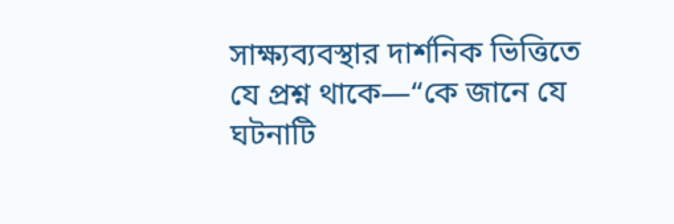সাক্ষ্যব্যবস্থার দার্শনিক ভিত্তিতে যে প্রশ্ন থাকে—“কে জানে যে ঘটনাটি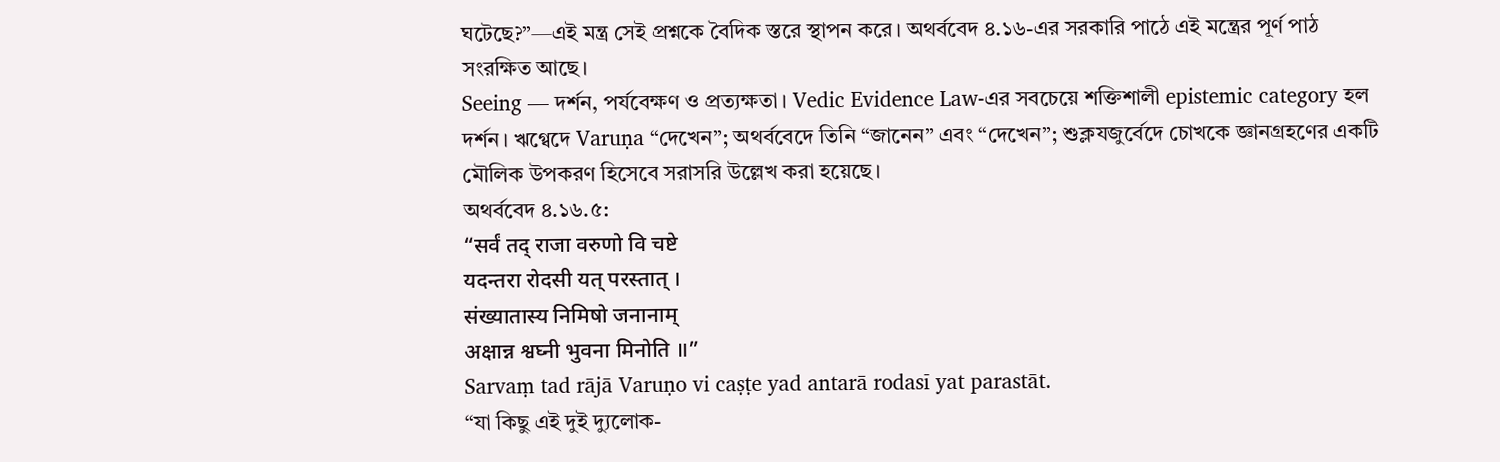ঘটেছে?”—এই মন্ত্র সেই প্রশ্নকে বৈদিক স্তরে স্থাপন করে। অথর্ববেদ ৪.১৬-এর সরকারি পাঠে এই মন্ত্রের পূর্ণ পাঠ সংরক্ষিত আছে।
Seeing — দর্শন, পর্যবেক্ষণ ও প্রত্যক্ষতা। Vedic Evidence Law-এর সবচেয়ে শক্তিশালী epistemic category হল দর্শন। ঋগ্বেদে Varuṇa “দেখেন”; অথর্ববেদে তিনি “জানেন” এবং “দেখেন”; শুক্লযজুর্বেদে চোখকে জ্ঞানগ্রহণের একটি মৌলিক উপকরণ হিসেবে সরাসরি উল্লেখ করা হয়েছে।
অথর্ববেদ ৪.১৬.৫:
“सर्वं तद् राजा वरुणो वि चष्टे
यदन्तरा रोदसी यत् परस्तात् ।
संख्यातास्य निमिषो जनानाम्
अक्षान्न श्वघ्नी भुवना मिनोति ॥”
Sarvaṃ tad rājā Varuṇo vi caṣṭe yad antarā rodasī yat parastāt.
“যা কিছু এই দুই দ্যুলোক-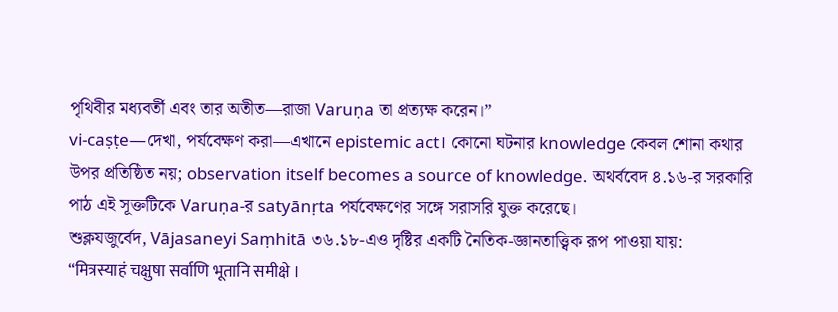পৃথিবীর মধ্যবর্তী এবং তার অতীত—রাজা Varuṇa তা প্রত্যক্ষ করেন।”
vi-caṣṭe—দেখা, পর্যবেক্ষণ করা—এখানে epistemic act। কোনো ঘটনার knowledge কেবল শোনা কথার উপর প্রতিষ্ঠিত নয়; observation itself becomes a source of knowledge. অথর্ববেদ ৪.১৬-র সরকারি পাঠ এই সূক্তটিকে Varuṇa-র satyānṛta পর্যবেক্ষণের সঙ্গে সরাসরি যুক্ত করেছে।
শুক্লযজুর্বেদ, Vājasaneyi Saṃhitā ৩৬.১৮-এও দৃষ্টির একটি নৈতিক-জ্ঞানতাত্ত্বিক রূপ পাওয়া যায়:
“मित्रस्याहं चक्षुषा सर्वाणि भूतानि समीक्षे ।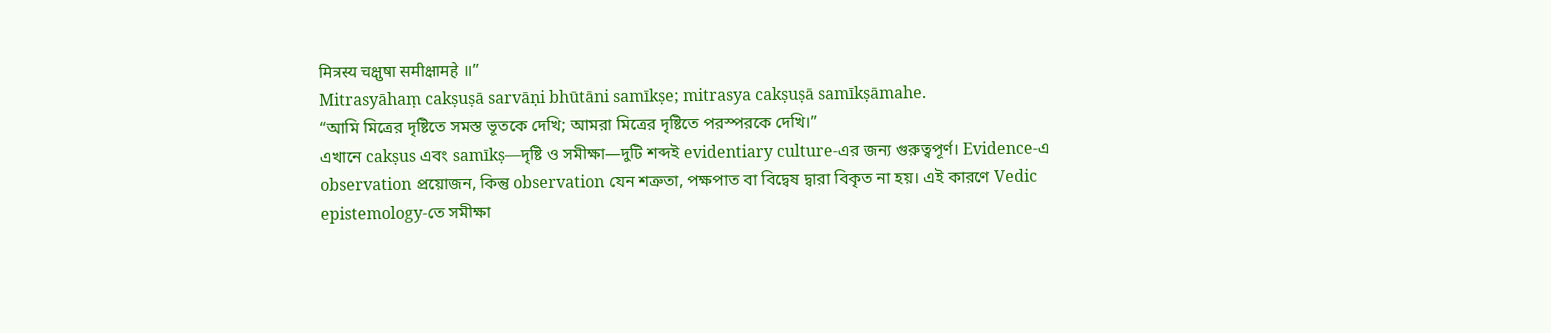मित्रस्य चक्षुषा समीक्षामहे ॥”
Mitrasyāhaṃ cakṣuṣā sarvāṇi bhūtāni samīkṣe; mitrasya cakṣuṣā samīkṣāmahe.
“আমি মিত্রের দৃষ্টিতে সমস্ত ভূতকে দেখি; আমরা মিত্রের দৃষ্টিতে পরস্পরকে দেখি।”
এখানে cakṣus এবং samīkṣ—দৃষ্টি ও সমীক্ষা—দুটি শব্দই evidentiary culture-এর জন্য গুরুত্বপূর্ণ। Evidence-এ observation প্রয়োজন, কিন্তু observation যেন শত্রুতা, পক্ষপাত বা বিদ্বেষ দ্বারা বিকৃত না হয়। এই কারণে Vedic epistemology-তে সমীক্ষা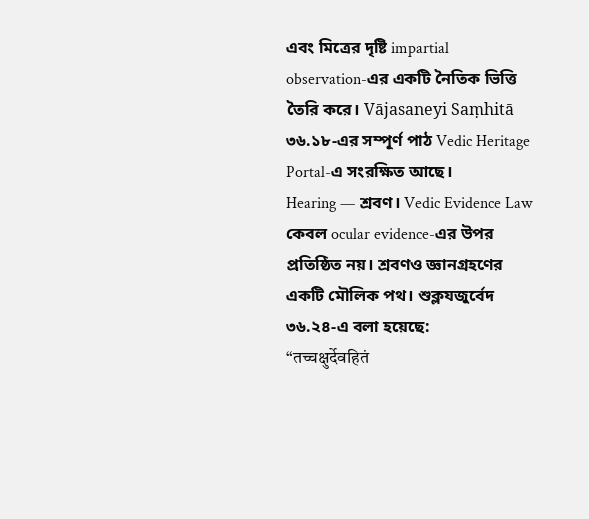এবং মিত্রের দৃষ্টি impartial observation-এর একটি নৈতিক ভিত্তি তৈরি করে। Vājasaneyi Saṃhitā ৩৬.১৮-এর সম্পূর্ণ পাঠ Vedic Heritage Portal-এ সংরক্ষিত আছে।
Hearing — শ্রবণ। Vedic Evidence Law কেবল ocular evidence-এর উপর প্রতিষ্ঠিত নয়। শ্রবণও জ্ঞানগ্রহণের একটি মৌলিক পথ। শুক্লযজুর্বেদ ৩৬.২৪-এ বলা হয়েছে:
“तच्चक्षुर्देवहितं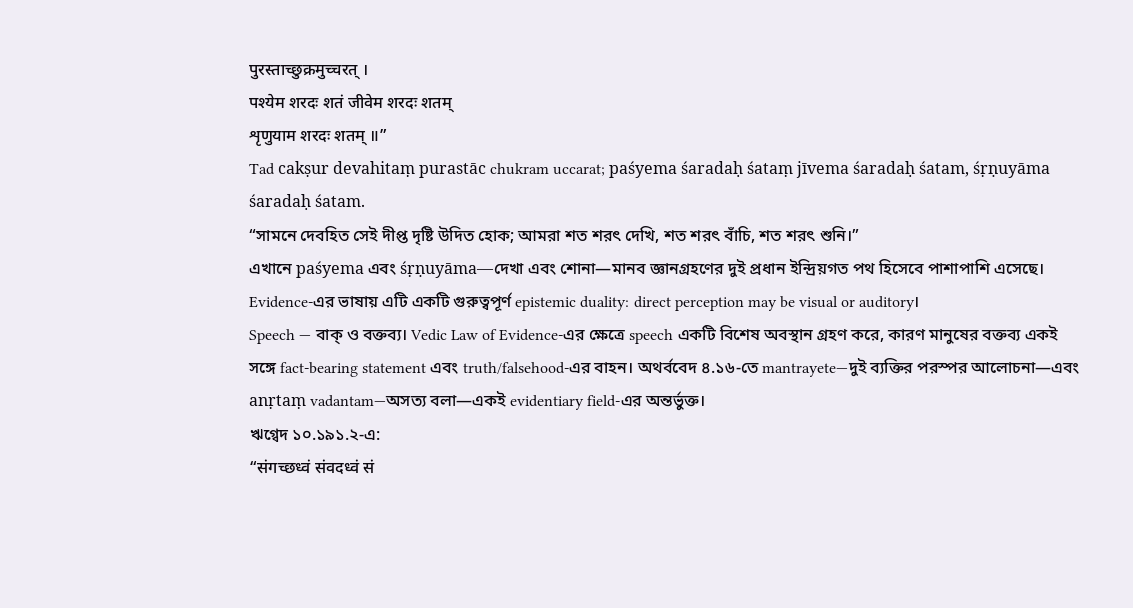पुरस्ताच्छुक्रमुच्चरत् ।
पश्येम शरदः शतं जीवेम शरदः शतम्
शृणुयाम शरदः शतम् ॥”
Tad cakṣur devahitaṃ purastāc chukram uccarat; paśyema śaradaḥ śataṃ jīvema śaradaḥ śatam, śṛṇuyāma śaradaḥ śatam.
“সামনে দেবহিত সেই দীপ্ত দৃষ্টি উদিত হোক; আমরা শত শরৎ দেখি, শত শরৎ বাঁচি, শত শরৎ শুনি।”
এখানে paśyema এবং śṛṇuyāma—দেখা এবং শোনা—মানব জ্ঞানগ্রহণের দুই প্রধান ইন্দ্রিয়গত পথ হিসেবে পাশাপাশি এসেছে। Evidence-এর ভাষায় এটি একটি গুরুত্বপূর্ণ epistemic duality: direct perception may be visual or auditory।
Speech — বাক্ ও বক্তব্য। Vedic Law of Evidence-এর ক্ষেত্রে speech একটি বিশেষ অবস্থান গ্রহণ করে, কারণ মানুষের বক্তব্য একই সঙ্গে fact-bearing statement এবং truth/falsehood-এর বাহন। অথর্ববেদ ৪.১৬-তে mantrayete—দুই ব্যক্তির পরস্পর আলোচনা—এবং anṛtaṃ vadantam—অসত্য বলা—একই evidentiary field-এর অন্তর্ভুক্ত।
ঋগ্বেদ ১০.১৯১.২-এ:
“संगच्छध्वं संवदध्वं सं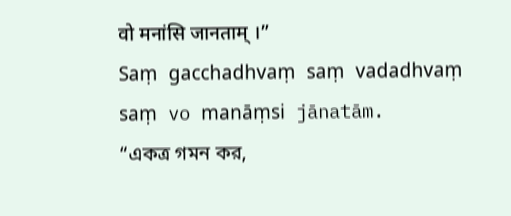वो मनांसि जानताम् ।”
Saṃ gacchadhvaṃ saṃ vadadhvaṃ saṃ vo manāṃsi jānatām.
“একত্র গমন কর,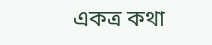একত্র কথা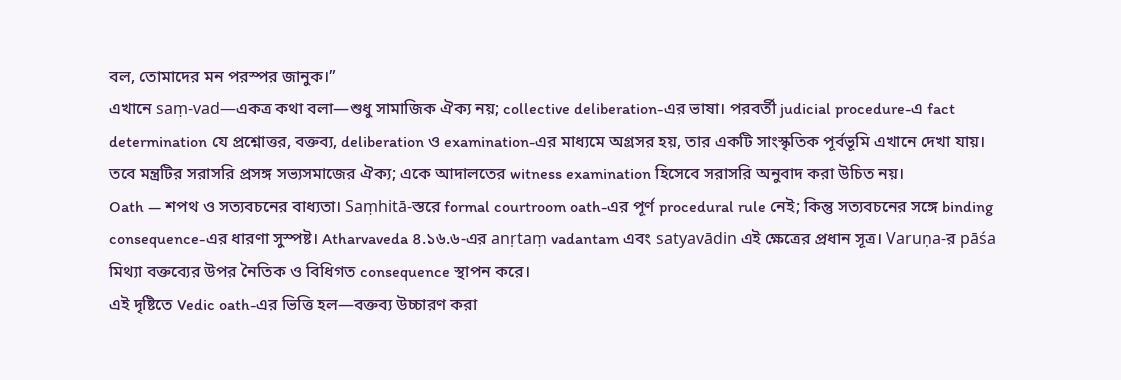বল, তোমাদের মন পরস্পর জানুক।”
এখানে saṃ-vad—একত্র কথা বলা—শুধু সামাজিক ঐক্য নয়; collective deliberation-এর ভাষা। পরবর্তী judicial procedure-এ fact determination যে প্রশ্নোত্তর, বক্তব্য, deliberation ও examination-এর মাধ্যমে অগ্রসর হয়, তার একটি সাংস্কৃতিক পূর্বভূমি এখানে দেখা যায়। তবে মন্ত্রটির সরাসরি প্রসঙ্গ সভ্যসমাজের ঐক্য; একে আদালতের witness examination হিসেবে সরাসরি অনুবাদ করা উচিত নয়।
Oath — শপথ ও সত্যবচনের বাধ্যতা। Saṃhitā-স্তরে formal courtroom oath-এর পূর্ণ procedural rule নেই; কিন্তু সত্যবচনের সঙ্গে binding consequence-এর ধারণা সুস্পষ্ট। Atharvaveda ৪.১৬.৬-এর anṛtaṃ vadantam এবং satyavādin এই ক্ষেত্রের প্রধান সূত্র। Varuṇa-র pāśa মিথ্যা বক্তব্যের উপর নৈতিক ও বিধিগত consequence স্থাপন করে।
এই দৃষ্টিতে Vedic oath-এর ভিত্তি হল—বক্তব্য উচ্চারণ করা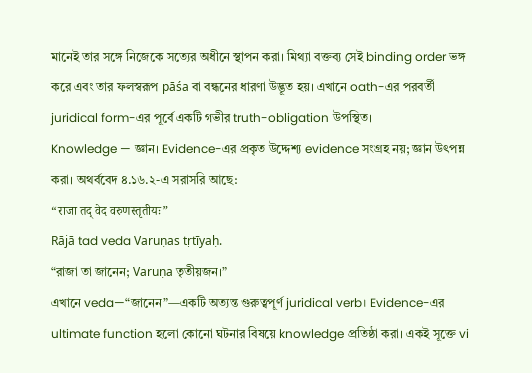মানেই তার সঙ্গে নিজেকে সত্যের অধীনে স্থাপন করা। মিথ্যা বক্তব্য সেই binding order ভঙ্গ করে এবং তার ফলস্বরূপ pāśa বা বন্ধনের ধারণা উদ্ভূত হয়। এখানে oath-এর পরবর্তী juridical form-এর পূর্বে একটি গভীর truth-obligation উপস্থিত।
Knowledge — জ্ঞান। Evidence-এর প্রকৃত উদ্দেশ্য evidence সংগ্রহ নয়; জ্ঞান উৎপন্ন করা। অথর্ববেদ ৪.১৬.২-এ সরাসরি আছে:
“राजा तद् वेद वरुणस्तृतीयः”
Rājā tad veda Varuṇas tṛtīyaḥ.
“রাজা তা জানেন; Varuṇa তৃতীয়জন।”
এখানে veda—“জানেন”—একটি অত্যন্ত গুরুত্বপূর্ণ juridical verb। Evidence-এর ultimate function হলো কোনো ঘটনার বিষয়ে knowledge প্রতিষ্ঠা করা। একই সূক্তে vi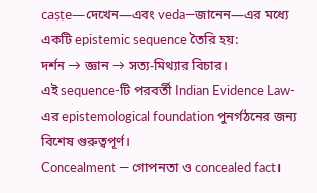caṣṭe—দেখেন—এবং veda—জানেন—এর মধ্যে একটি epistemic sequence তৈরি হয়:
দর্শন → জ্ঞান → সত্য-মিথ্যার বিচার।
এই sequence-টি পরবর্তী Indian Evidence Law-এর epistemological foundation পুনর্গঠনের জন্য বিশেষ গুরুত্বপূর্ণ।
Concealment — গোপনতা ও concealed fact।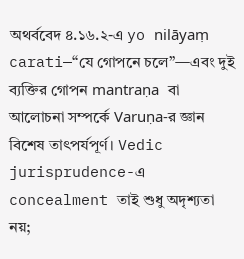অথর্ববেদ ৪.১৬.২-এ yo nilāyaṃ carati—“যে গোপনে চলে”—এবং দুই ব্যক্তির গোপন mantraṇa বা আলোচনা সম্পর্কে Varuṇa-র জ্ঞান বিশেষ তাৎপর্যপূর্ণ। Vedic jurisprudence-এ concealment তাই শুধু অদৃশ্যতা নয়;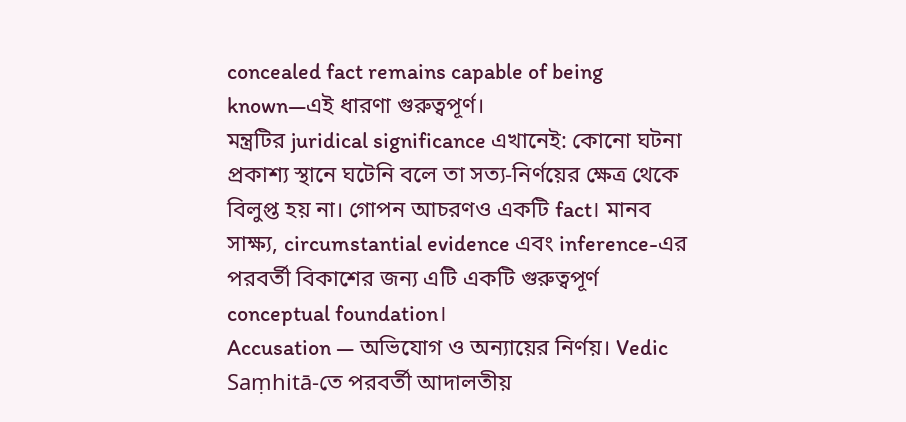concealed fact remains capable of being known—এই ধারণা গুরুত্বপূর্ণ।
মন্ত্রটির juridical significance এখানেই: কোনো ঘটনা প্রকাশ্য স্থানে ঘটেনি বলে তা সত্য-নির্ণয়ের ক্ষেত্র থেকে বিলুপ্ত হয় না। গোপন আচরণও একটি fact। মানব সাক্ষ্য, circumstantial evidence এবং inference-এর পরবর্তী বিকাশের জন্য এটি একটি গুরুত্বপূর্ণ conceptual foundation।
Accusation — অভিযোগ ও অন্যায়ের নির্ণয়। Vedic Saṃhitā-তে পরবর্তী আদালতীয়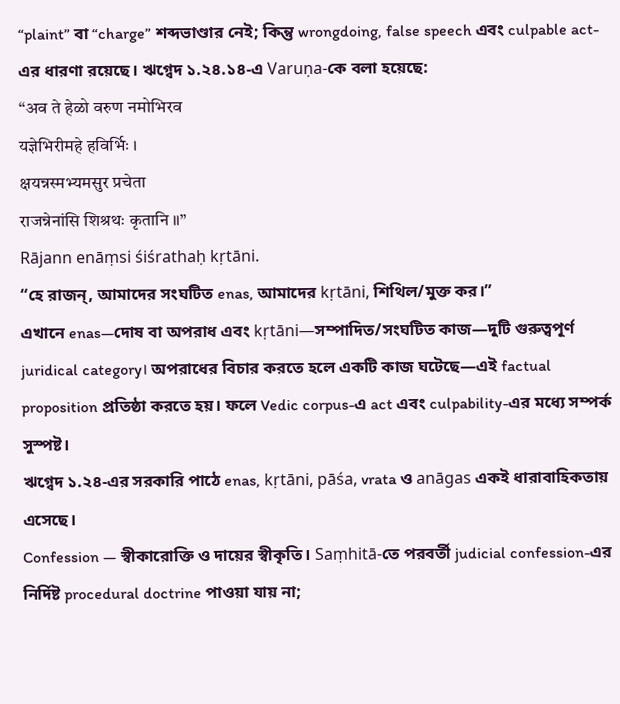“plaint” বা “charge” শব্দভাণ্ডার নেই; কিন্তু wrongdoing, false speech এবং culpable act-এর ধারণা রয়েছে। ঋগ্বেদ ১.২৪.১৪-এ Varuṇa-কে বলা হয়েছে:
“अव ते हेळो वरुण नमोभिरव
यज्ञेभिरीमहे हविर्भिः ।
क्षयन्नस्मभ्यमसुर प्रचेता
राजन्नेनांसि शिश्रथः कृतानि ॥”
Rājann enāṃsi śiśrathaḥ kṛtāni.
“হে রাজন্, আমাদের সংঘটিত enas, আমাদের kṛtāni, শিথিল/মুক্ত কর।”
এখানে enas—দোষ বা অপরাধ এবং kṛtāni—সম্পাদিত/সংঘটিত কাজ—দুটি গুরুত্বপূর্ণ juridical category। অপরাধের বিচার করতে হলে একটি কাজ ঘটেছে—এই factual proposition প্রতিষ্ঠা করতে হয়। ফলে Vedic corpus-এ act এবং culpability-এর মধ্যে সম্পর্ক সুস্পষ্ট।
ঋগ্বেদ ১.২৪-এর সরকারি পাঠে enas, kṛtāni, pāśa, vrata ও anāgas একই ধারাবাহিকতায় এসেছে।
Confession — স্বীকারোক্তি ও দায়ের স্বীকৃতি। Saṃhitā-তে পরবর্তী judicial confession-এর নির্দিষ্ট procedural doctrine পাওয়া যায় না;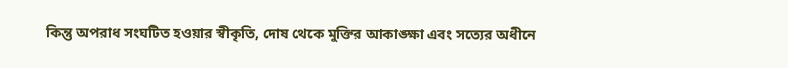কিন্তু অপরাধ সংঘটিত হওয়ার স্বীকৃতি, দোষ থেকে মুক্তির আকাঙ্ক্ষা এবং সত্যের অধীনে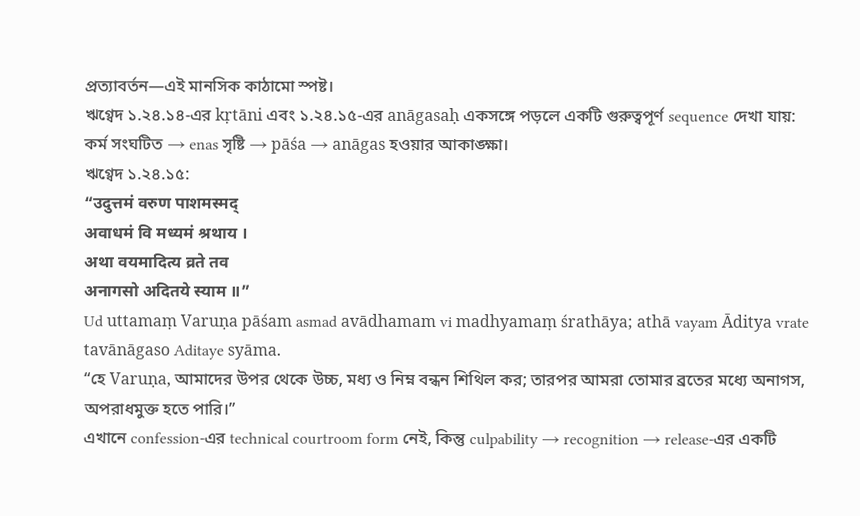প্রত্যাবর্তন—এই মানসিক কাঠামো স্পষ্ট।
ঋগ্বেদ ১.২৪.১৪-এর kṛtāni এবং ১.২৪.১৫-এর anāgasaḥ একসঙ্গে পড়লে একটি গুরুত্বপূর্ণ sequence দেখা যায়:
কর্ম সংঘটিত → enas সৃষ্টি → pāśa → anāgas হওয়ার আকাঙ্ক্ষা।
ঋগ্বেদ ১.২৪.১৫:
“उदुत्तमं वरुण पाशमस्मद्
अवाधमं वि मध्यमं श्रथाय ।
अथा वयमादित्य व्रते तव
अनागसो अदितये स्याम ॥”
Ud uttamaṃ Varuṇa pāśam asmad avādhamam vi madhyamaṃ śrathāya; athā vayam Āditya vrate tavānāgaso Aditaye syāma.
“হে Varuṇa, আমাদের উপর থেকে উচ্চ, মধ্য ও নিম্ন বন্ধন শিথিল কর; তারপর আমরা তোমার ব্রতের মধ্যে অনাগস, অপরাধমুক্ত হতে পারি।”
এখানে confession-এর technical courtroom form নেই, কিন্তু culpability → recognition → release-এর একটি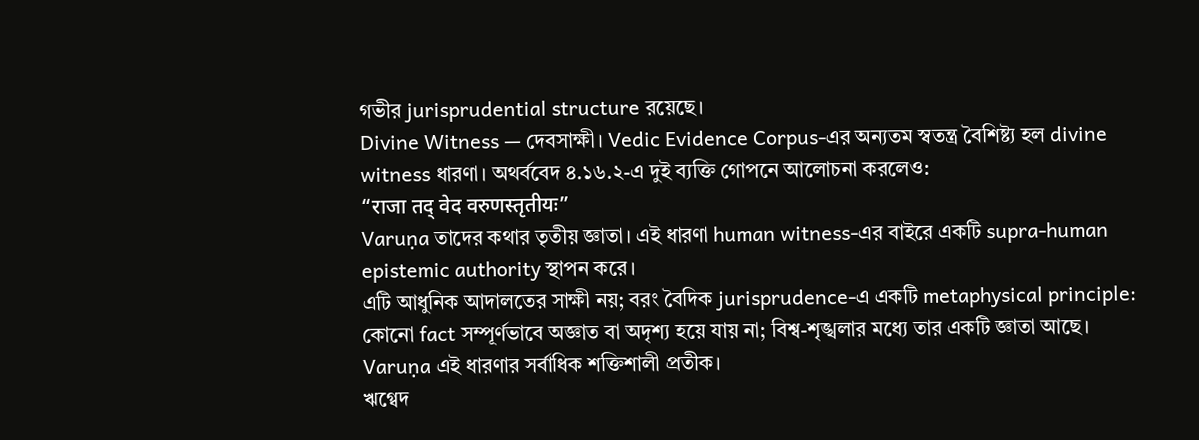গভীর jurisprudential structure রয়েছে।
Divine Witness — দেবসাক্ষী। Vedic Evidence Corpus-এর অন্যতম স্বতন্ত্র বৈশিষ্ট্য হল divine witness ধারণা। অথর্ববেদ ৪.১৬.২-এ দুই ব্যক্তি গোপনে আলোচনা করলেও:
“राजा तद् वेद वरुणस्तृतीयः”
Varuṇa তাদের কথার তৃতীয় জ্ঞাতা। এই ধারণা human witness-এর বাইরে একটি supra-human epistemic authority স্থাপন করে।
এটি আধুনিক আদালতের সাক্ষী নয়; বরং বৈদিক jurisprudence-এ একটি metaphysical principle: কোনো fact সম্পূর্ণভাবে অজ্ঞাত বা অদৃশ্য হয়ে যায় না; বিশ্ব-শৃঙ্খলার মধ্যে তার একটি জ্ঞাতা আছে। Varuṇa এই ধারণার সর্বাধিক শক্তিশালী প্রতীক।
ঋগ্বেদ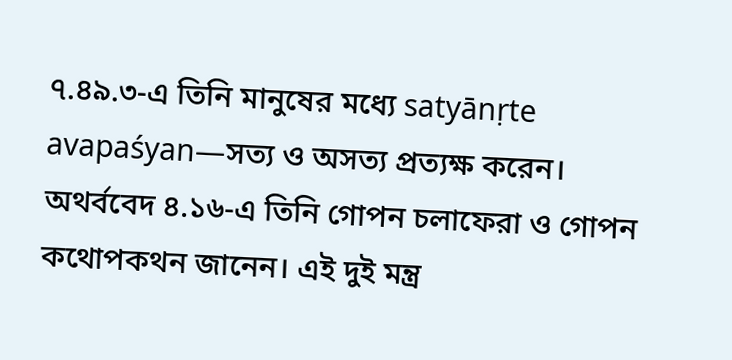৭.৪৯.৩-এ তিনি মানুষের মধ্যে satyānṛte avapaśyan—সত্য ও অসত্য প্রত্যক্ষ করেন। অথর্ববেদ ৪.১৬-এ তিনি গোপন চলাফেরা ও গোপন কথোপকথন জানেন। এই দুই মন্ত্র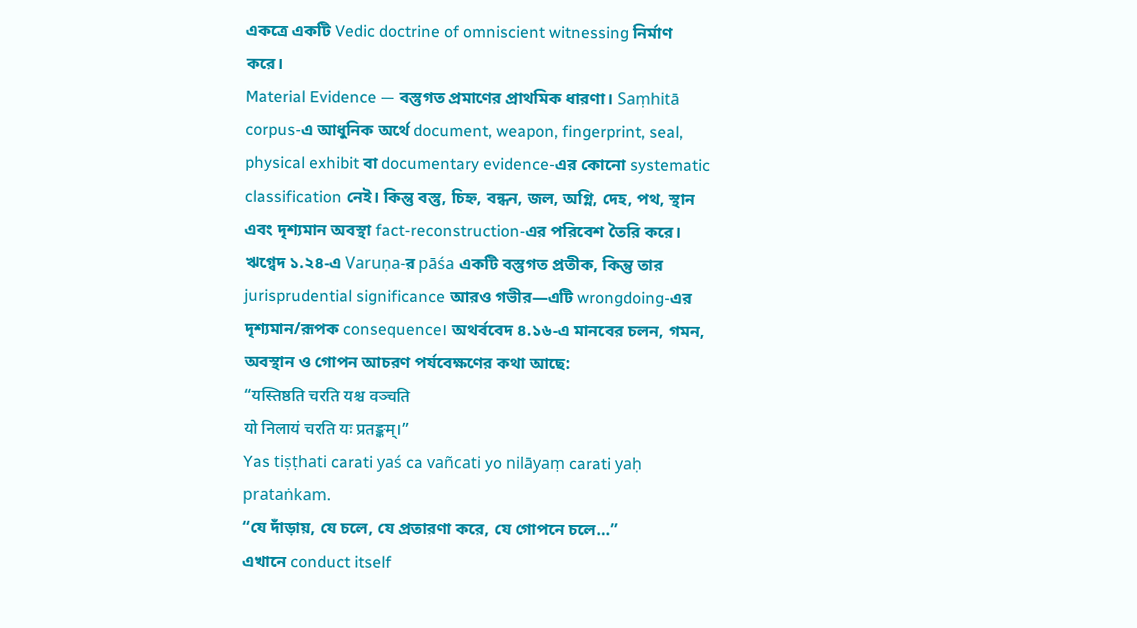একত্রে একটি Vedic doctrine of omniscient witnessing নির্মাণ করে।
Material Evidence — বস্তুগত প্রমাণের প্রাথমিক ধারণা। Saṃhitā corpus-এ আধুনিক অর্থে document, weapon, fingerprint, seal, physical exhibit বা documentary evidence-এর কোনো systematic classification নেই। কিন্তু বস্তু, চিহ্ন, বন্ধন, জল, অগ্নি, দেহ, পথ, স্থান এবং দৃশ্যমান অবস্থা fact-reconstruction-এর পরিবেশ তৈরি করে।
ঋগ্বেদ ১.২৪-এ Varuṇa-র pāśa একটি বস্তুগত প্রতীক, কিন্তু তার jurisprudential significance আরও গভীর—এটি wrongdoing-এর দৃশ্যমান/রূপক consequence। অথর্ববেদ ৪.১৬-এ মানবের চলন, গমন, অবস্থান ও গোপন আচরণ পর্যবেক্ষণের কথা আছে:
“यस्तिष्ठति चरति यश्च वञ्चति
यो निलायं चरति यः प्रतङ्कम्।”
Yas tiṣṭhati carati yaś ca vañcati yo nilāyaṃ carati yaḥ prataṅkam.
“যে দাঁড়ায়, যে চলে, যে প্রতারণা করে, যে গোপনে চলে…”
এখানে conduct itself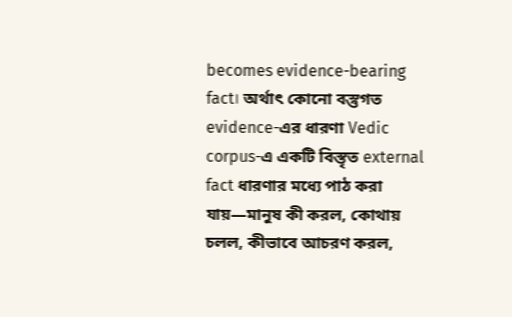becomes evidence-bearing fact। অর্থাৎ কোনো বস্তুগত evidence-এর ধারণা Vedic corpus-এ একটি বিস্তৃত external fact ধারণার মধ্যে পাঠ করা যায়—মানুষ কী করল, কোথায় চলল, কীভাবে আচরণ করল,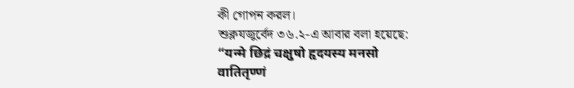কী গোপন করল।
শুক্লযজুর্বেদ ৩৬.২-এ আবার বলা হয়েছে:
“यन्मे छिद्रं चक्षुषो हृदयस्य मनसो
वातितृण्णं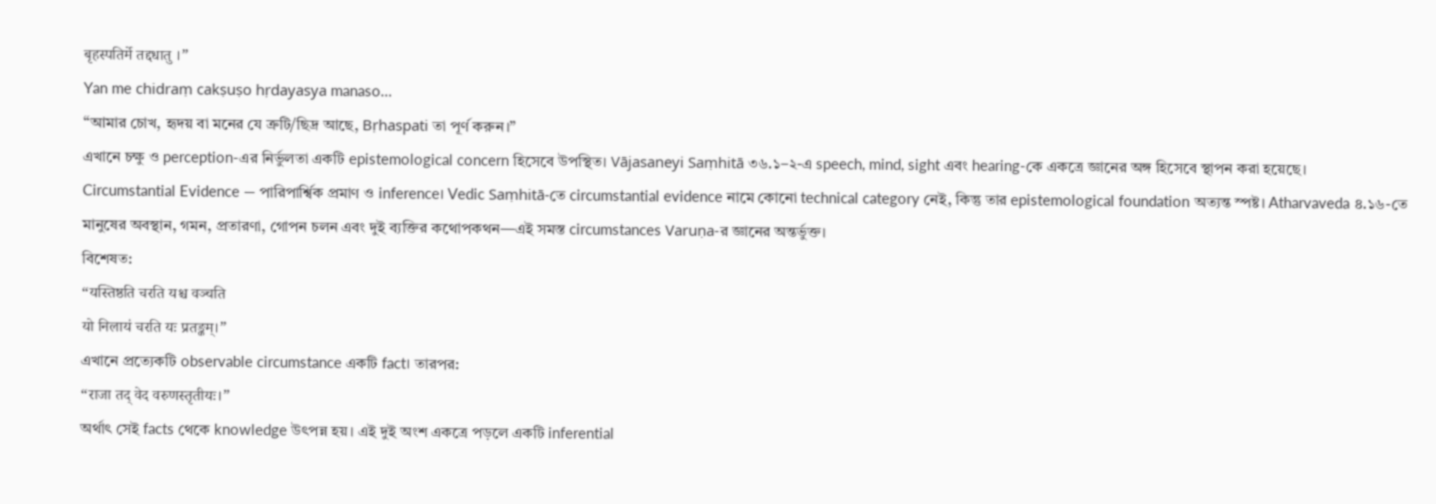बृहस्पतिर्मे तद्दधातु ।”
Yan me chidraṃ cakṣuṣo hṛdayasya manaso…
“আমার চোখ, হৃদয় বা মনের যে ত্রুটি/ছিদ্র আছে, Bṛhaspati তা পূর্ণ করুন।”
এখানে চক্ষু ও perception-এর নির্ভুলতা একটি epistemological concern হিসেবে উপস্থিত। Vājasaneyi Saṃhitā ৩৬.১–২-এ speech, mind, sight এবং hearing-কে একত্রে জ্ঞানের অঙ্গ হিসেবে স্থাপন করা হয়েছে।
Circumstantial Evidence — পারিপার্শ্বিক প্রমাণ ও inference। Vedic Saṃhitā-তে circumstantial evidence নামে কোনো technical category নেই, কিন্তু তার epistemological foundation অত্যন্ত স্পষ্ট। Atharvaveda ৪.১৬-তে মানুষের অবস্থান, গমন, প্রতারণা, গোপন চলন এবং দুই ব্যক্তির কথোপকথন—এই সমস্ত circumstances Varuṇa-র জ্ঞানের অন্তর্ভুক্ত।
বিশেষত:
“यस्तिष्ठति चरति यश्च वञ्चति
यो निलायं चरति यः प्रतङ्कम्।”
এখানে প্রত্যেকটি observable circumstance একটি fact। তারপর:
“राजा तद् वेद वरुणस्तृतीयः।”
অর্থাৎ সেই facts থেকে knowledge উৎপন্ন হয়। এই দুই অংশ একত্রে পড়লে একটি inferential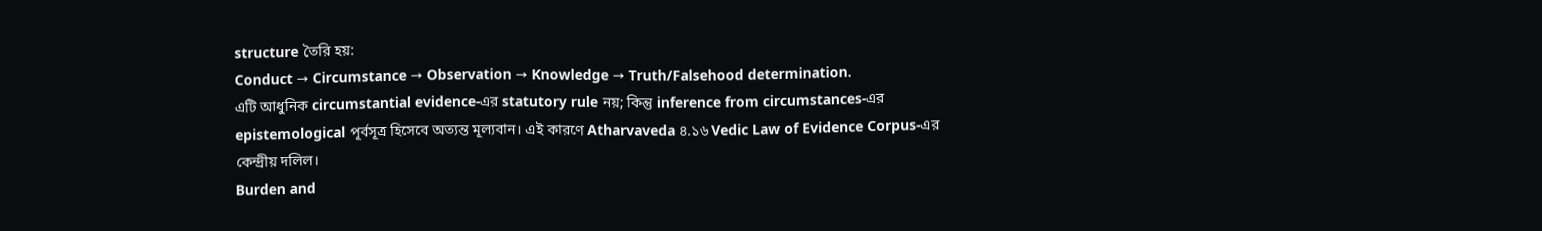structure তৈরি হয়:
Conduct → Circumstance → Observation → Knowledge → Truth/Falsehood determination.
এটি আধুনিক circumstantial evidence-এর statutory rule নয়; কিন্তু inference from circumstances-এর epistemological পূর্বসূত্র হিসেবে অত্যন্ত মূল্যবান। এই কারণে Atharvaveda ৪.১৬ Vedic Law of Evidence Corpus-এর কেন্দ্রীয় দলিল।
Burden and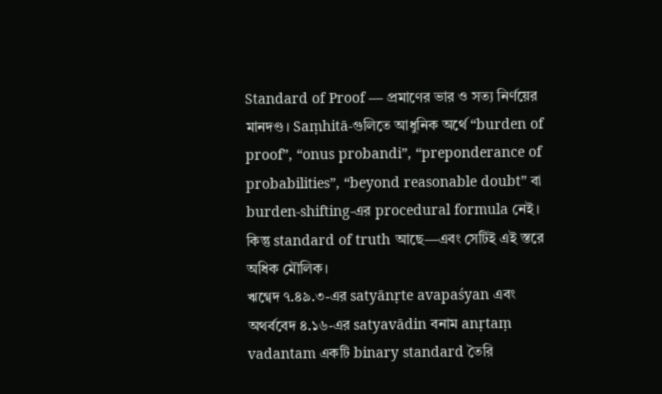Standard of Proof — প্রমাণের ভার ও সত্য নির্ণয়ের মানদণ্ড। Saṃhitā-গুলিতে আধুনিক অর্থে “burden of proof”, “onus probandi”, “preponderance of probabilities”, “beyond reasonable doubt” বা burden-shifting-এর procedural formula নেই। কিন্তু standard of truth আছে—এবং সেটিই এই স্তরে অধিক মৌলিক।
ঋগ্বেদ ৭.৪৯.৩-এর satyānṛte avapaśyan এবং অথর্ববেদ ৪.১৬-এর satyavādin বনাম anṛtaṃ vadantam একটি binary standard তৈরি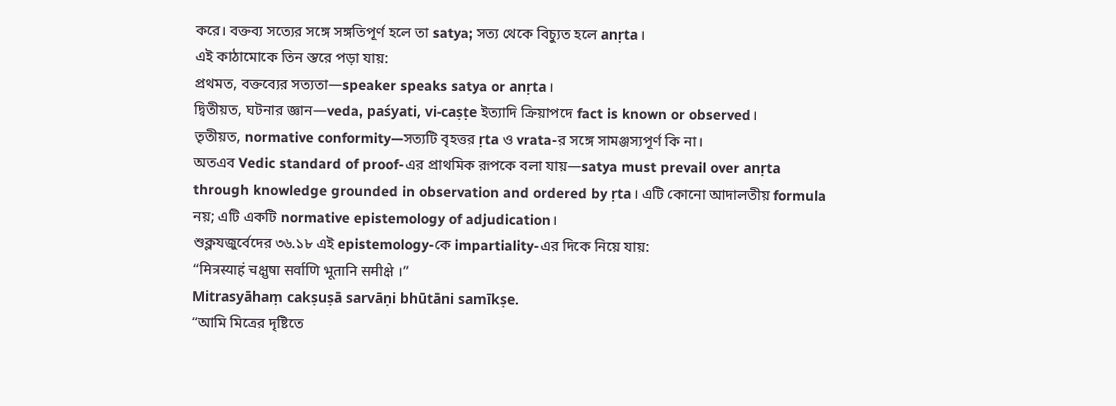করে। বক্তব্য সত্যের সঙ্গে সঙ্গতিপূর্ণ হলে তা satya; সত্য থেকে বিচ্যুত হলে anṛta।
এই কাঠামোকে তিন স্তরে পড়া যায়:
প্রথমত, বক্তব্যের সত্যতা—speaker speaks satya or anṛta।
দ্বিতীয়ত, ঘটনার জ্ঞান—veda, paśyati, vi-caṣṭe ইত্যাদি ক্রিয়াপদে fact is known or observed।
তৃতীয়ত, normative conformity—সত্যটি বৃহত্তর ṛta ও vrata-র সঙ্গে সামঞ্জস্যপূর্ণ কি না।
অতএব Vedic standard of proof-এর প্রাথমিক রূপকে বলা যায়—satya must prevail over anṛta through knowledge grounded in observation and ordered by ṛta। এটি কোনো আদালতীয় formula নয়; এটি একটি normative epistemology of adjudication।
শুক্লযজুর্বেদের ৩৬.১৮ এই epistemology-কে impartiality-এর দিকে নিয়ে যায়:
“मित्रस्याहं चक्षुषा सर्वाणि भूतानि समीक्षे ।”
Mitrasyāhaṃ cakṣuṣā sarvāṇi bhūtāni samīkṣe.
“আমি মিত্রের দৃষ্টিতে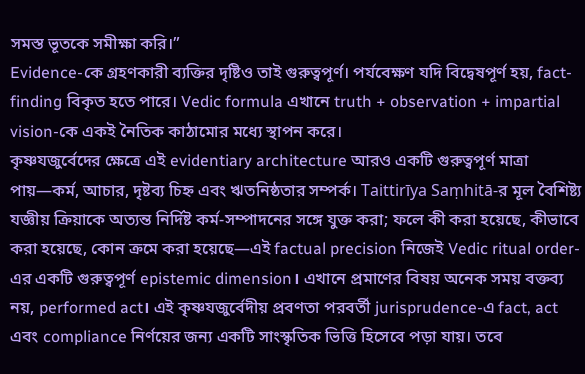সমস্ত ভূতকে সমীক্ষা করি।”
Evidence-কে গ্রহণকারী ব্যক্তির দৃষ্টিও তাই গুরুত্বপূর্ণ। পর্যবেক্ষণ যদি বিদ্বেষপূর্ণ হয়, fact-finding বিকৃত হতে পারে। Vedic formula এখানে truth + observation + impartial vision-কে একই নৈতিক কাঠামোর মধ্যে স্থাপন করে।
কৃষ্ণযজুর্বেদের ক্ষেত্রে এই evidentiary architecture আরও একটি গুরুত্বপূর্ণ মাত্রা পায়—কর্ম, আচার, দৃষ্টব্য চিহ্ন এবং ঋতনিষ্ঠতার সম্পর্ক। Taittirīya Saṃhitā-র মূল বৈশিষ্ট্য যজ্ঞীয় ক্রিয়াকে অত্যন্ত নির্দিষ্ট কর্ম-সম্পাদনের সঙ্গে যুক্ত করা; ফলে কী করা হয়েছে, কীভাবে করা হয়েছে, কোন ক্রমে করা হয়েছে—এই factual precision নিজেই Vedic ritual order-এর একটি গুরুত্বপূর্ণ epistemic dimension। এখানে প্রমাণের বিষয় অনেক সময় বক্তব্য নয়, performed act। এই কৃষ্ণযজুর্বেদীয় প্রবণতা পরবর্তী jurisprudence-এ fact, act এবং compliance নির্ণয়ের জন্য একটি সাংস্কৃতিক ভিত্তি হিসেবে পড়া যায়। তবে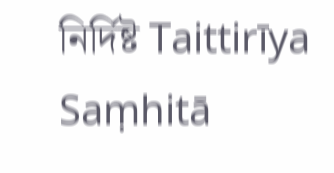নির্দিষ্ট Taittirīya Saṃhitā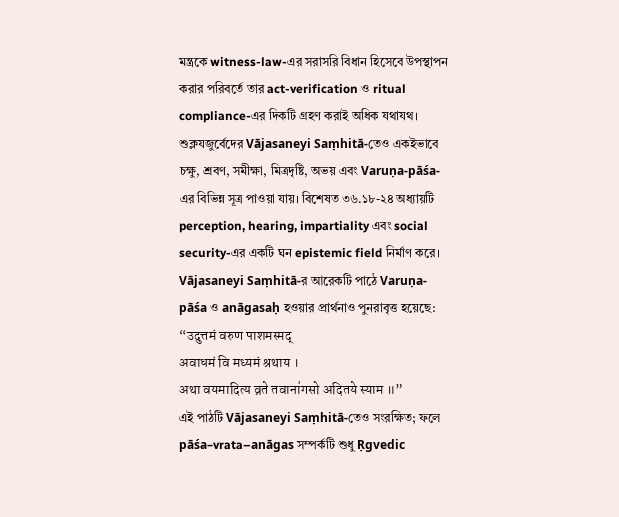মন্ত্রকে witness-law-এর সরাসরি বিধান হিসেবে উপস্থাপন করার পরিবর্তে তার act-verification ও ritual compliance-এর দিকটি গ্রহণ করাই অধিক যথাযথ।
শুক্লযজুর্বেদের Vājasaneyi Saṃhitā-তেও একইভাবে চক্ষু, শ্রবণ, সমীক্ষা, মিত্রদৃষ্টি, অভয় এবং Varuṇa-pāśa-এর বিভিন্ন সূত্র পাওয়া যায়। বিশেষত ৩৬.১৮-২৪ অধ্যায়টি perception, hearing, impartiality এবং social security-এর একটি ঘন epistemic field নির্মাণ করে। Vājasaneyi Saṃhitā-র আরেকটি পাঠে Varuṇa-pāśa ও anāgasaḥ হওয়ার প্রার্থনাও পুনরাবৃত্ত হয়েছে:
“उदुत्तमं वरुण पाशमस्मद्
अवाधमं वि मध्यमं श्रथाय ।
अथा वयमादित्य व्रते तवाना॑गसो अदितये स्याम ॥”
এই পাঠটি Vājasaneyi Saṃhitā-তেও সংরক্ষিত; ফলে pāśa–vrata–anāgas সম্পর্কটি শুধু Ṛgvedic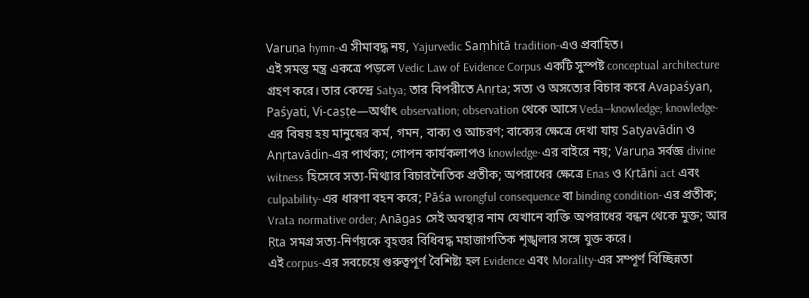Varuṇa hymn-এ সীমাবদ্ধ নয়, Yajurvedic Saṃhitā tradition-এও প্রবাহিত।
এই সমস্ত মন্ত্র একত্রে পড়লে Vedic Law of Evidence Corpus একটি সুস্পষ্ট conceptual architecture গ্রহণ করে। তার কেন্দ্রে Satya; তার বিপরীতে Anṛta; সত্য ও অসত্যের বিচার করে Avapaśyan, Paśyati, Vi-caṣṭe—অর্থাৎ observation; observation থেকে আসে Veda—knowledge; knowledge-এর বিষয় হয় মানুষের কর্ম, গমন, বাক্য ও আচরণ; বাক্যের ক্ষেত্রে দেখা যায় Satyavādin ও Anṛtavādin-এর পার্থক্য; গোপন কার্যকলাপও knowledge-এর বাইরে নয়; Varuṇa সর্বজ্ঞ divine witness হিসেবে সত্য-মিথ্যার বিচারনৈতিক প্রতীক; অপরাধের ক্ষেত্রে Enas ও Kṛtāni act এবং culpability-এর ধারণা বহন করে; Pāśa wrongful consequence বা binding condition-এর প্রতীক; Vrata normative order; Anāgas সেই অবস্থার নাম যেখানে ব্যক্তি অপরাধের বন্ধন থেকে মুক্ত; আর Ṛta সমগ্র সত্য-নির্ণয়কে বৃহত্তর বিধিবদ্ধ মহাজাগতিক শৃঙ্খলার সঙ্গে যুক্ত করে।
এই corpus-এর সবচেয়ে গুরুত্বপূর্ণ বৈশিষ্ট্য হল Evidence এবং Morality-এর সম্পূর্ণ বিচ্ছিন্নতা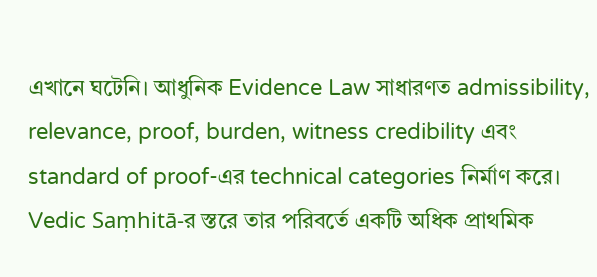এখানে ঘটেনি। আধুনিক Evidence Law সাধারণত admissibility, relevance, proof, burden, witness credibility এবং standard of proof-এর technical categories নির্মাণ করে। Vedic Saṃhitā-র স্তরে তার পরিবর্তে একটি অধিক প্রাথমিক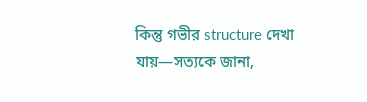কিন্তু গভীর structure দেখা যায়—সত্যকে জানা,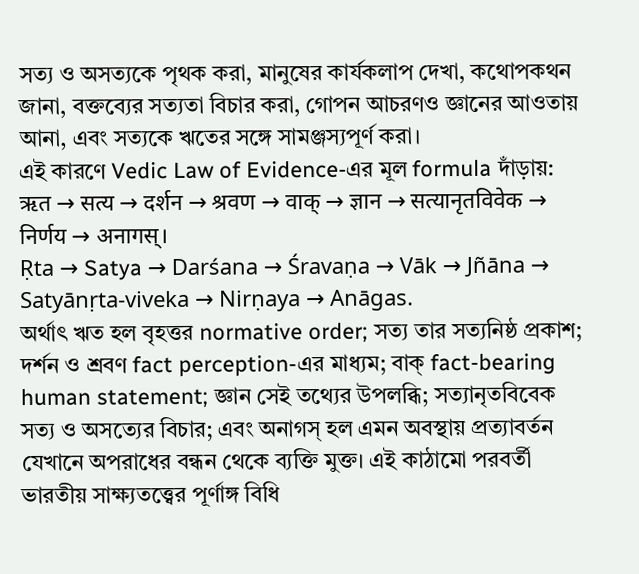সত্য ও অসত্যকে পৃথক করা, মানুষের কার্যকলাপ দেখা, কথোপকথন জানা, বক্তব্যের সত্যতা বিচার করা, গোপন আচরণও জ্ঞানের আওতায় আনা, এবং সত্যকে ঋতের সঙ্গে সামঞ্জস্যপূর্ণ করা।
এই কারণে Vedic Law of Evidence-এর মূল formula দাঁড়ায়:
ऋत → सत्य → दर्शन → श्रवण → वाक् → ज्ञान → सत्यानृतविवेक → निर्णय → अनागस्।
Ṛta → Satya → Darśana → Śravaṇa → Vāk → Jñāna → Satyānṛta-viveka → Nirṇaya → Anāgas.
অর্থাৎ ঋত হল বৃহত্তর normative order; সত্য তার সত্যনিষ্ঠ প্রকাশ; দর্শন ও শ্রবণ fact perception-এর মাধ্যম; বাক্ fact-bearing human statement; জ্ঞান সেই তথ্যের উপলব্ধি; সত্যানৃতবিবেক সত্য ও অসত্যের বিচার; এবং অনাগস্ হল এমন অবস্থায় প্রত্যাবর্তন যেখানে অপরাধের বন্ধন থেকে ব্যক্তি মুক্ত। এই কাঠামো পরবর্তী ভারতীয় সাক্ষ্যতত্ত্বের পূর্ণাঙ্গ বিধি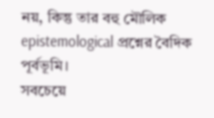নয়, কিন্তু তার বহু মৌলিক epistemological প্রশ্নের বৈদিক পূর্বভূমি।
সবচেয়ে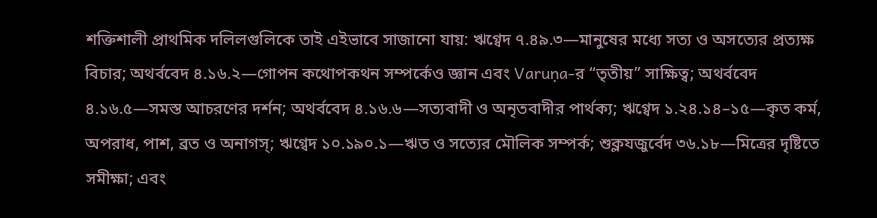শক্তিশালী প্রাথমিক দলিলগুলিকে তাই এইভাবে সাজানো যায়: ঋগ্বেদ ৭.৪৯.৩—মানুষের মধ্যে সত্য ও অসত্যের প্রত্যক্ষ বিচার; অথর্ববেদ ৪.১৬.২—গোপন কথোপকথন সম্পর্কেও জ্ঞান এবং Varuṇa-র “তৃতীয়” সাক্ষিত্ব; অথর্ববেদ ৪.১৬.৫—সমস্ত আচরণের দর্শন; অথর্ববেদ ৪.১৬.৬—সত্যবাদী ও অনৃতবাদীর পার্থক্য; ঋগ্বেদ ১.২৪.১৪–১৫—কৃত কর্ম, অপরাধ, পাশ, ব্রত ও অনাগস্; ঋগ্বেদ ১০.১৯০.১—ঋত ও সত্যের মৌলিক সম্পর্ক; শুক্লযজুর্বেদ ৩৬.১৮—মিত্রের দৃষ্টিতে সমীক্ষা; এবং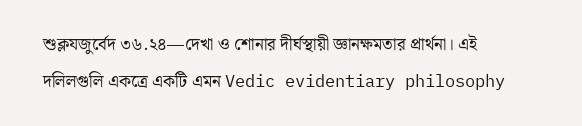শুক্লযজুর্বেদ ৩৬.২৪—দেখা ও শোনার দীর্ঘস্থায়ী জ্ঞানক্ষমতার প্রার্থনা। এই দলিলগুলি একত্রে একটি এমন Vedic evidentiary philosophy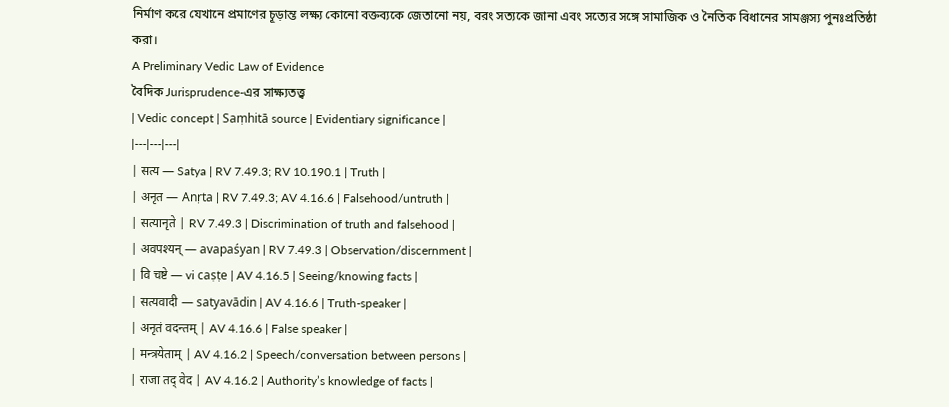নির্মাণ করে যেখানে প্রমাণের চূড়ান্ত লক্ষ্য কোনো বক্তব্যকে জেতানো নয়, বরং সত্যকে জানা এবং সত্যের সঙ্গে সামাজিক ও নৈতিক বিধানের সামঞ্জস্য পুনঃপ্রতিষ্ঠা করা।
A Preliminary Vedic Law of Evidence
বৈদিক Jurisprudence-এর সাক্ষ্যতত্ত্ব
| Vedic concept | Saṃhitā source | Evidentiary significance |
|---|---|---|
| सत्य — Satya | RV 7.49.3; RV 10.190.1 | Truth |
| अनृत — Anṛta | RV 7.49.3; AV 4.16.6 | Falsehood/untruth |
| सत्यानृते | RV 7.49.3 | Discrimination of truth and falsehood |
| अवपश्यन् — avapaśyan | RV 7.49.3 | Observation/discernment |
| वि चष्टे — vi caṣṭe | AV 4.16.5 | Seeing/knowing facts |
| सत्यवादी — satyavādin | AV 4.16.6 | Truth-speaker |
| अनृतं वदन्तम् | AV 4.16.6 | False speaker |
| मन्त्रयेताम् | AV 4.16.2 | Speech/conversation between persons |
| राजा तद् वेद | AV 4.16.2 | Authority’s knowledge of facts |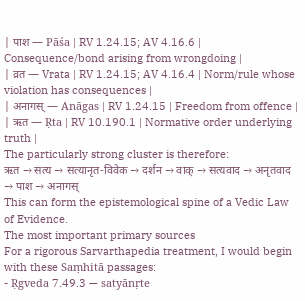| पाश — Pāśa | RV 1.24.15; AV 4.16.6 | Consequence/bond arising from wrongdoing |
| व्रत — Vrata | RV 1.24.15; AV 4.16.4 | Norm/rule whose violation has consequences |
| अनागस् — Anāgas | RV 1.24.15 | Freedom from offence |
| ऋत — Ṛta | RV 10.190.1 | Normative order underlying truth |
The particularly strong cluster is therefore:
ऋत → सत्य → सत्यानृत-विवेक → दर्शन → वाक् → सत्यवाद → अनृतवाद → पाश → अनागस्
This can form the epistemological spine of a Vedic Law of Evidence.
The most important primary sources
For a rigorous Sarvarthapedia treatment, I would begin with these Saṃhitā passages:
- Ṛgveda 7.49.3 — satyānṛte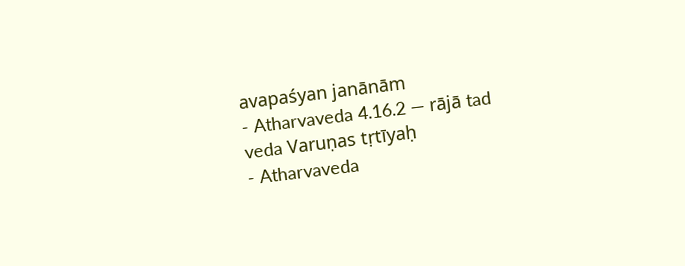avapaśyan janānām
- Atharvaveda 4.16.2 — rājā tad veda Varuṇas tṛtīyaḥ
- Atharvaveda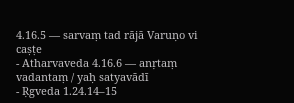4.16.5 — sarvaṃ tad rājā Varuṇo vi caṣṭe
- Atharvaveda 4.16.6 — anṛtaṃ vadantaṃ / yaḥ satyavādī
- Ṛgveda 1.24.14–15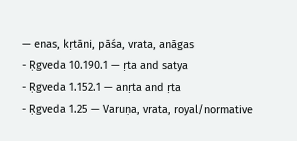— enas, kṛtāni, pāśa, vrata, anāgas
- Ṛgveda 10.190.1 — ṛta and satya
- Ṛgveda 1.152.1 — anṛta and ṛta
- Ṛgveda 1.25 — Varuṇa, vrata, royal/normative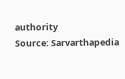authority
Source: Sarvarthapedia